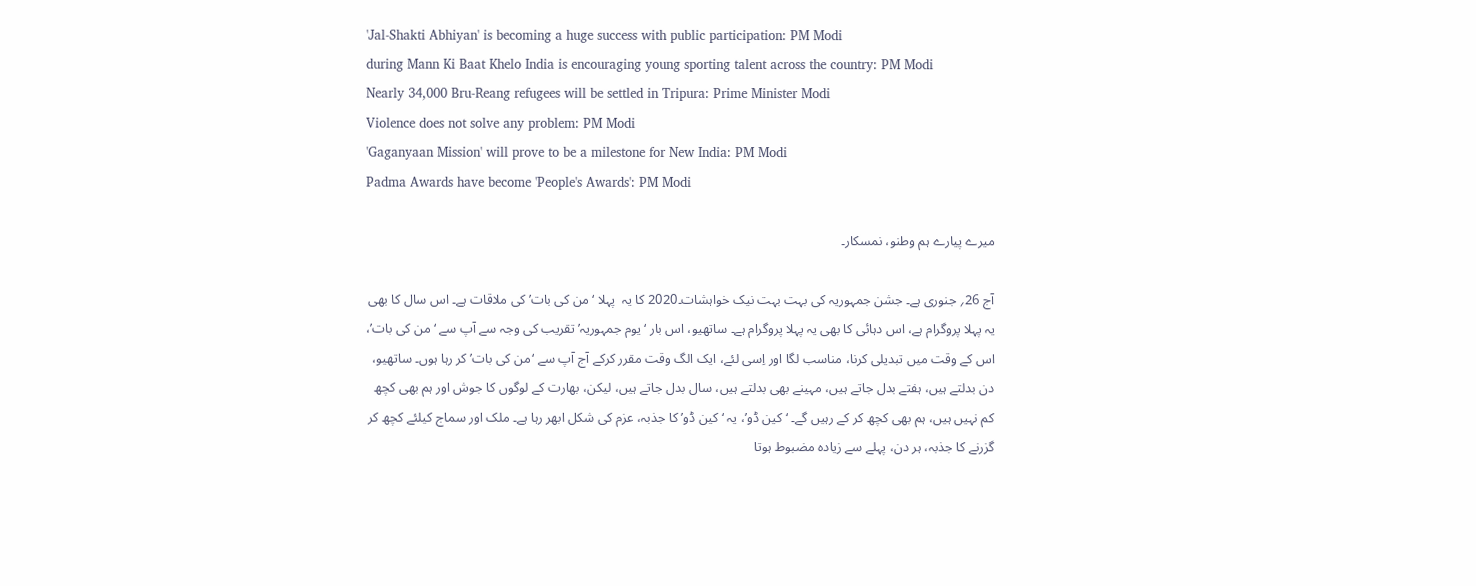'Jal-Shakti Abhiyan' is becoming a huge success with public participation: PM Modi
during Mann Ki Baat Khelo India is encouraging young sporting talent across the country: PM Modi
Nearly 34,000 Bru-Reang refugees will be settled in Tripura: Prime Minister Modi
Violence does not solve any problem: PM Modi
'Gaganyaan Mission' will prove to be a milestone for New India: PM Modi
Padma Awards have become 'People's Awards': PM Modi

میرے پیارے ہم وطنو، نمسکار۔

آج 26؍ جنوری ہے۔ جشن جمہوریہ کی بہت بہت نیک خواہشات۔2020 کا یہ  پہلا ‘ من کی بات’ کی ملاقات ہے۔ اس سال کا بھی یہ پہلا پروگرام ہے، اس دہائی کا بھی یہ پہلا پروگرام ہے۔ ساتھیو، اس بار ‘ یوم جمہوریہ’ تقریب کی وجہ سے آپ سے ‘ من کی بات’،  اس کے وقت میں تبدیلی کرنا، مناسب لگا اور اِسی لئے، ایک الگ وقت مقرر کرکے آج آپ سے ‘من کی بات’ کر رہا ہوں۔ ساتھیو، دن بدلتے ہیں، ہفتے بدل جاتے ہیں، مہینے بھی بدلتے ہیں، سال بدل جاتے ہیں، لیکن، بھارت کے لوگوں کا جوش اور ہم بھی کچھ کم نہیں ہیں، ہم بھی کچھ کر کے رہیں گے۔ ‘کین ڈو’، یہ ‘ کین ڈو’ کا جذبہ، عزم کی شکل ابھر رہا ہے۔ ملک اور سماج کیلئے کچھ کر گزرنے کا جذبہ، ہر دن، پہلے سے زیادہ مضبوط ہوتا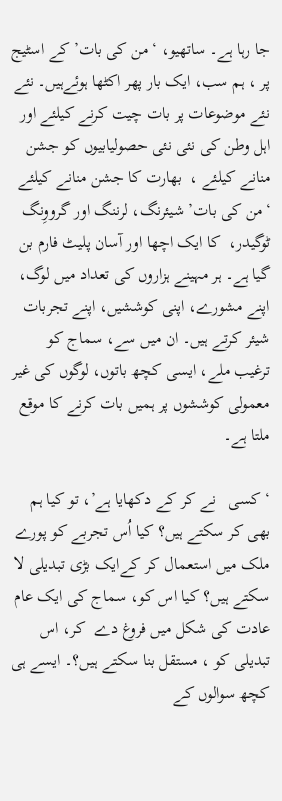جا رہا ہے۔ ساتھیو، ‘ من کی بات’ کے اسٹیج پر ، ہم سب، ایک بار پھر اکٹھا ہوئےہیں۔ نئے نئے موضوعات پر بات چیت کرنے کیلئے اور اہل وطن کی نئی نئی حصولیابیوں کو جشن منانے کیلئے ،  بھارت کا جشن منانے کیلئے  ‘من کی بات’ شیئرنگ، لرننگ اور گرووِنگ ٹوگیدر،  کا ایک اچھا اور آسان پلیٹ فارم بن گیا ہے۔ ہر مہینے ہزاروں کی تعداد میں لوگ، اپنے مشورے، اپنی کوششیں، اپنے تجربات شیئر کرتے ہیں۔ ان میں سے، سماج کو ترغیب ملے، ایسی کچھ باتوں، لوگوں کی غیر معمولی کوششوں پر ہمیں بات کرنے کا موقع ملتا ہے۔

‘ کسی   نے کر کے دکھایا ہے’، تو کیا ہم بھی کر سکتے ہیں؟ کیا اُس تجربے کو پورے ملک میں استعمال کر کےایک بڑی تبدیلی لا سکتے ہیں؟ کیا اس کو، سماج کی ایک عام عادت کی شکل میں فروغ دے  کر، اس تبدیلی کو ، مستقل بنا سکتے ہیں؟۔ ایسے ہی کچھ سوالوں کے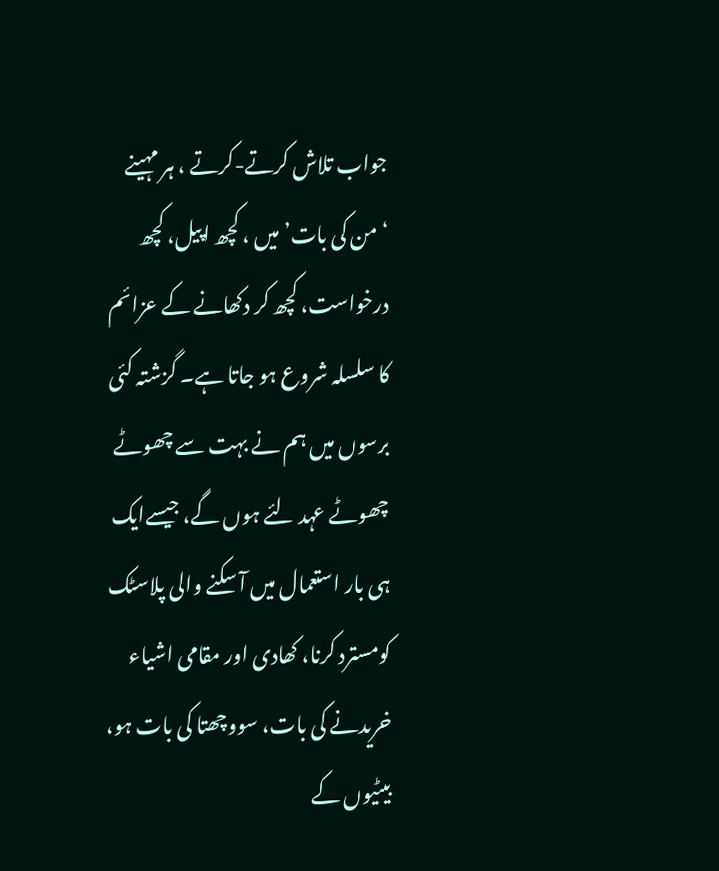جواب تلاش کرتے-کرتے ، ہر مہینے ‘من کی بات’ میں ، کچھ اپیل، کچھ درخواست، کچھ کر دکھانے کے عزائم کا سلسلہ شروع ہو جاتا ہے۔ گزشتہ کئی برسوں میں ہم نے بہت سے چھوٹے چھوٹے عہد لئے ہوں گے، جیسےایک ہی بار استعمال میں آ سکنے والی پلاسٹک کومسترد کرنا، کھادی اور مقامی اشیاء خریدنے کی بات، سووچھتا کی بات ہو، بیٹیوں کے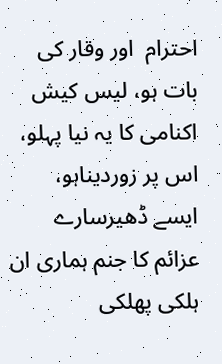احترام  اور وقار کی بات ہو، لیس کیش اکنامی کا یہ نیا پہلو، اس پر زوردیناہو، ایسے ڈھیرسارے عزائم کا جنم ہماری ان ہلکی پھلکی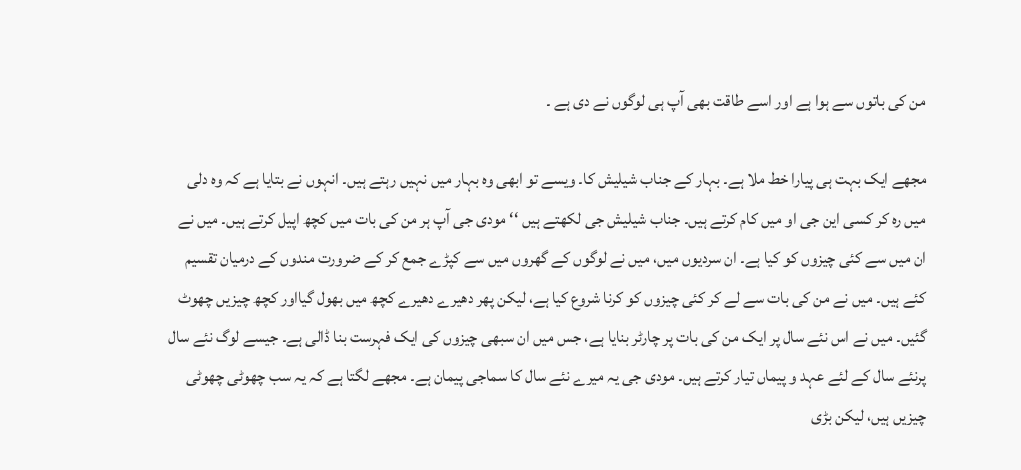من کی باتوں سے ہوا ہے اور اسے طاقت بھی آپ ہی لوگوں نے دی ہے ۔

مجھے ایک بہت ہی پیارا خط ملا ہے۔ بہار کے جناب شیلیش کا۔ ویسے تو ابھی وہ بہار میں نہیں رہتے ہیں۔ انہوں نے بتایا ہے کہ وہ دلی میں رہ کر کسی این جی او میں کام کرتے ہیں۔ جناب شیلیش جی لکھتے ہیں ‘‘ مودی جی آپ ہر من کی بات میں کچھ اپیل کرتے ہیں۔ میں نے ان میں سے کئی چیزوں کو کیا ہے۔ ان سردیوں میں، میں نے لوگوں کے گھروں میں سے کپڑے جمع کر کے ضرورت مندوں کے درمیان تقسیم کئے ہیں۔ میں نے من کی بات سے لے کر کئی چیزوں کو کرنا شروع کیا ہے، لیکن پھر دھیرے دھیرے کچھ میں بھول گیااور کچھ چیزیں چھوٹ گئیں۔ میں نے اس نئے سال پر ایک من کی بات پر چارٹر بنایا ہے، جس میں ان سبھی چیزوں کی ایک فہرست بنا ڈالی ہے۔ جیسے لوگ نئے سال  پرنئے سال کے لئے عہد و پیماں تیار کرتے ہیں۔ مودی جی یہ میرے نئے سال کا سماجی پیمان ہے۔ مجھے لگتا ہے کہ یہ سب چھوٹی چھوٹی چیزیں ہیں، لیکن بڑی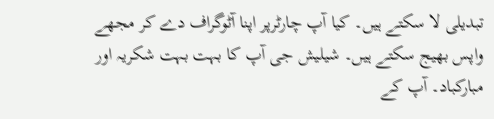تبدیلی لا سکتے ہیں۔ کیا آپ چارٹرپر اپنا آٹوگراف دے کر مجھے واپس بھیج سکتے ہیں۔ شیلیش جی آپ کا بہت بہت شکریہ اور مبارکباد۔ آپ کے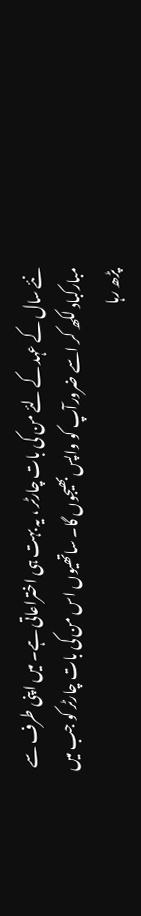نئے سال کے عہد کے لئے من کی بات چارٹر ، یہ بہت ہی اختراعاتی ہے۔ میں اپنی طرف سے مبارکباد لکھ کر اسے ضرورآپ کو واپس بھیجوں گا۔ ساتھیوں اس من کی بات چارٹر کو جب میں پڑھ رہا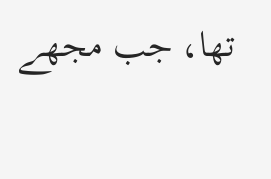تھا، جب مجھے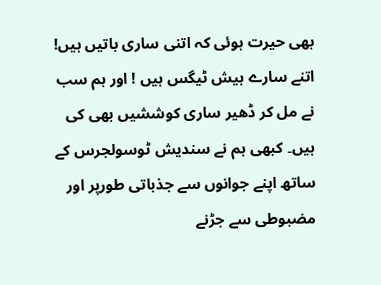بھی حیرت ہوئی کہ اتنی ساری باتیں ہیں! اتنے سارے ہیش ٹیگس ہیں ! اور ہم سب نے مل کر ڈھیر ساری کوششیں بھی کی ہیں۔ کبھی ہم نے سندیش ٹوسولجرس کے ساتھ اپنے جوانوں سے جذباتی طورپر اور مضبوطی سے جڑنے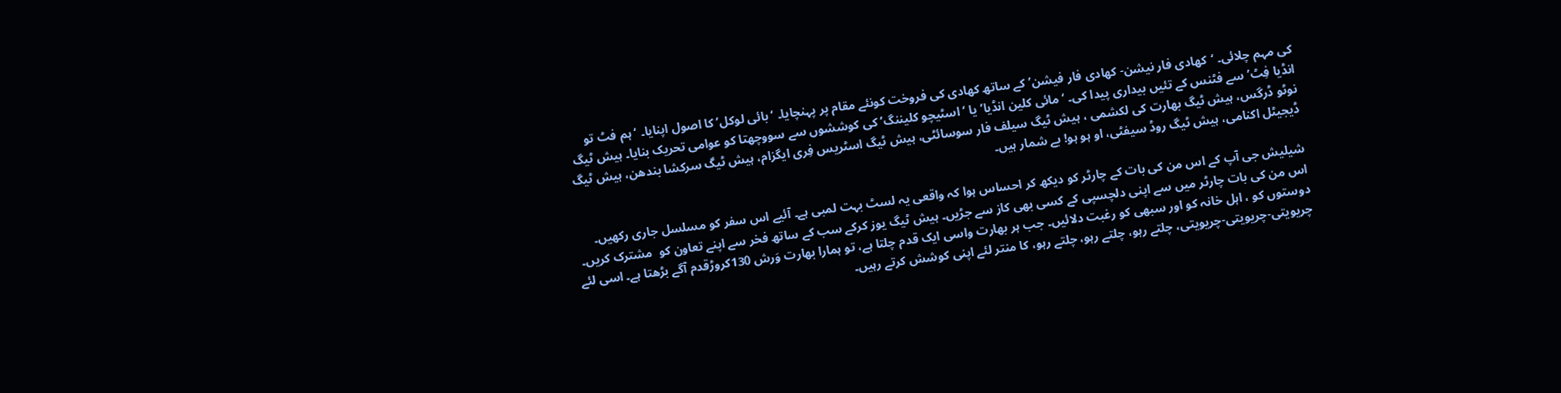کی مہم چلائی۔ ‘کھادی فار نیشن- کھادی فار فیشن’ کے ساتھ کھادی کی فروخت کونئے مقام پر پہنچایا۔ ‘ بائی لوکل’ کا اصول اپنایا۔ ‘ ہم فٹ تو انڈیا فِٹ’ سے فٹنس کے تئیں بیداری پیدا کی۔ ‘مائی کلین انڈیا’ یا ‘ اسٹیچو کلیننگ’ کی کوششوں سے سووچھتا کو عوامی تحریک بنایا۔ ہیش ٹیگ نوٹو ڈرگس، ہیش ٹیگ بھارت کی لکشمی ، ہیش ٹیگ سیلف فار سوسائٹی، ہیش ٹیگ اسٹریس فِری ایگزام، ہیش ٹیگ سرکشا بندھن، ہیش ٹیگ ڈیجیٹل اکنامی، ہیش ٹیگ روڈ سیفٹی، او ہو ہو! بے شمار ہیں۔

شیلیش جی آپ کے اس من کی بات کے چارٹر کو دیکھ کر احساس ہوا کہ واقعی یہ لسٹ بہت لمبی ہے۔ آئیے اس سفر کو مسلسل جاری رکھیں۔ اس من کی بات چارٹر میں سے اپنی دلچسپی کے کسی بھی کاز سے جڑیں۔ ہیش ٹیگ یوز کرکے سب کے ساتھ فخر سے اپنے تعاون کو  مشترک کریں۔ دوستوں کو ، اہل خانہ کو اور سبھی کو رغبت دلائیں۔ جب ہر بھارت واسی ایک قدم چلتا ہے، تو ہمارا بھارت وَرش 130کروڑقدم آگے بڑھتا ہے۔ اسی لئے چریویتی-چریویتی-چریویتی، چلتے رہو، چلتے رہو، چلتے رہو، کا منتر لئے اپنی کوشش کرتے رہیں۔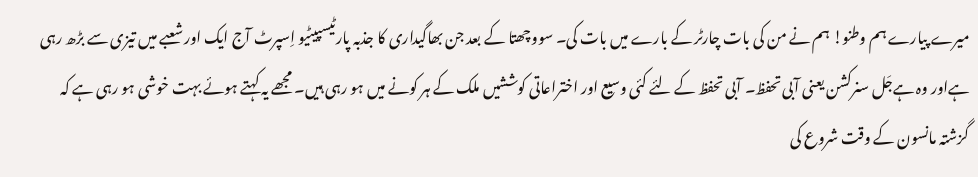میرے پیارے ہم وطنو! ہم نے من کی بات چارٹر کے بارے میں بات کی۔ سووچھتا کے بعد جن بھاگیداری کا جذبہ پارٹیسپیٹیو اِسپرٹ آج ایک اور شعبے میں تیزی سے بڑھ رہی ہےاور وہ ہےجَل سنرکشن یعنی آبی تحفظ۔ آبی تحفظ کے لئے کئی وسیع اور اختراعاتی کوششیں ملک کے ہر کونے میں ہو رہی ہیں۔ مجھے یہ کہتے ہوئے بہت خوشی ہو رہی ہے کہ گزشتہ مانسون کے وقت شروع کی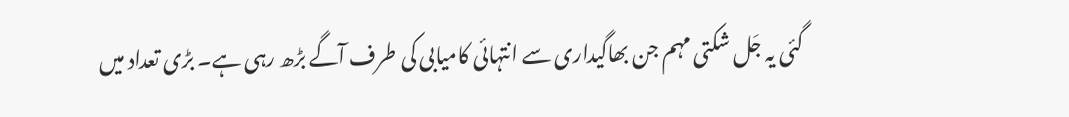گئی یہ جَل شکتی مہم جن بھاگیداری سے انتہائی کامیابی کی طرف آگے بڑھ رہی ہے۔ بڑی تعداد میں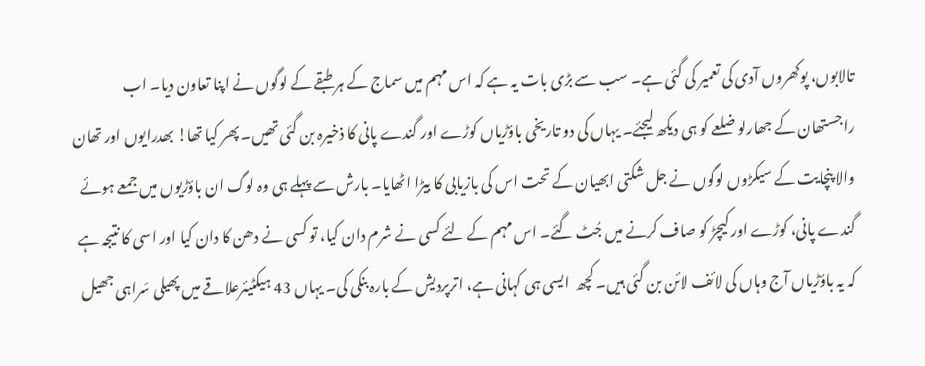تالابوں، پوکھروں آدی کی تعمیر کی گئی ہے۔ سب سے بڑی بات یہ ہے کہ اس مہم میں سماج کے ہر طبقے کے لوگوں نے اپنا تعاون دیا۔ اب راجستھان کے جھارلو ضلعے کو ہی دیکھ لیجئے۔ یہاں کی دو تاریخی باؤڑیاں کوڑے اور گندے پانی کا ذخیرہ بن گئی تھیں۔ پھر کیا تھا! بھدرایوں اور تھان والا پنچایت کے سیکڑوں لوگوں نے جل شکتی ابھیان کے تحت اس کی بازیابی کا بیڑا اٹھایا۔ بارش سے پہلے ہی وہ لوگ ان باؤڑیوں میں جمعے ہوئے گندے پانی، کوڑے اور کیچڑ کو صاف کرنے میں جُٹ گئے۔ اس مہم کے لئے کسی نے شرم دان کیا، تو کسی نے دھن کا دان کیا اور اسی کا نتیجہ ہے کہ یہ باؤڑیاں آج وہاں کی لائف لائن بن گئی ہیں۔ کچھ  ایسی ہی کہانی ہے، اترپردیش کے بارہ بنکی کی۔ یہاں 43 ہیکٹیئرعلاقے میں پھیلی سَراہی جھیل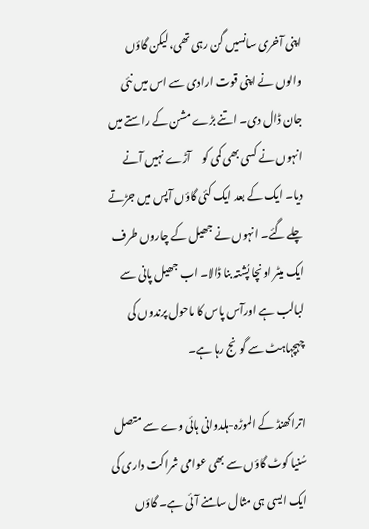اپنی آخری سانسیں گن رہی تھی، لیکن گاؤں والوں نے اپنی قوت ارادی سے اس میں نئی جان ڈال دی۔ اتنے بڑے مشن کے راستے میں انہوں نے کسی بھی کمی کو     آڑے نہیں آنے دیا۔ ایک کے بعد ایک کئی گاؤں آپس میں جڑتے چلے گئے۔ انہوں نے جھیل کے چاروں طرف ایک میٹر اونچا پُشتہ بنا ڈالا۔ اب جھیل پانی سے لبالب ہے اورآس پاس کا ماحول پرندوں کی چہچہاہٹ سے گونج رہا ہے۔

اتراکھنڈ کے الموڑہ-ہلدوانی ہائی وے سے متصل سُنیا کوٹ گاؤں سے بھی عوامی شراکت داری کی ایک ایسی ہی مثال سامنے آئی ہے۔ گاؤں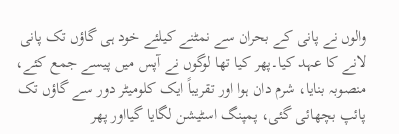والوں نے پانی کے بحران سے نمٹنے کیلئے خود ہی گاؤں تک پانی لانے کا عہد کیا۔پھر کیا تھا لوگوں نے آپس میں پیسے جمع کئے، منصوبہ بنایا، شرم دان ہوا اور تقریباً ایک کلومیٹر دور سے گاؤں تک پائپ بچھائی گئی، پمپنگ اسٹیشن لگایا گیااور پھر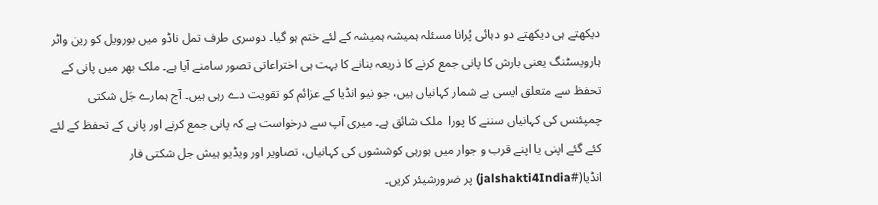دیکھتے ہی دیکھتے دو دہائی پُرانا مسئلہ ہمیشہ ہمیشہ کے لئے ختم ہو گیا۔ دوسری طرف تمل ناڈو میں بورویل کو رین واٹر ہارویسٹنگ یعنی بارش کا پانی جمع کرنے کا ذریعہ بنانے کا بہت ہی اختراعاتی تصور سامنے آیا ہے۔ ملک بھر میں پانی کے تحفظ سے متعلق ایسی بے شمار کہانیاں ہیں، جو نیو انڈیا کے عزائم کو تقویت دے رہی ہیں۔ آج ہمارے جَل شکتی چمپئنس کی کہانیاں سننے کا پورا  ملک شائق ہے۔ میری آپ سے درخواست ہے کہ پانی جمع کرنے اور پانی کے تحفظ کے لئے کئے گئے اپنی یا اپنے قرب و جوار میں ہورہی کوششوں کی کہانیاں، تصاویر اور ویڈیو ہیش جل شکتی فار انڈیا(#jalshakti4India) پر ضرورشیئر کریں۔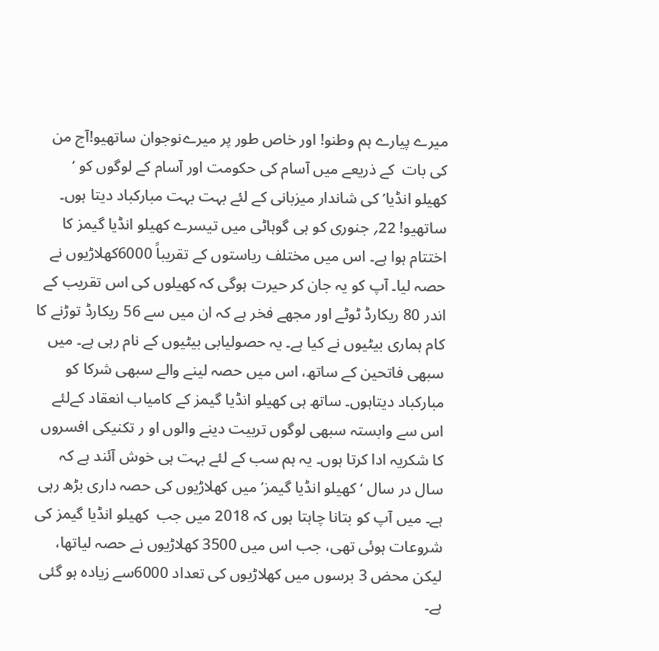میرے پیارے ہم وطنو! اور خاص طور پر میرےنوجوان ساتھیو!آج من کی بات  کے ذریعے میں آسام کی حکومت اور آسام کے لوگوں کو ‘ کھیلو انڈیا’ کی شاندار میزبانی کے لئے بہت بہت مبارکباد دیتا ہوں۔ ساتھیو! 22؍ جنوری کو ہی گوہاٹی میں تیسرے کھیلو انڈیا گیمز کا اختتام ہوا ہے۔ اس میں مختلف ریاستوں کے تقریباً 6000کھلاڑیوں نے حصہ لیا۔ آپ کو یہ جان کر حیرت ہوگی کہ کھیلوں کی اس تقریب کے اندر 80 ریکارڈ ٹوٹے اور مجھے فخر ہے کہ ان میں سے 56 ریکارڈ توڑنے کا کام ہماری بیٹیوں نے کیا ہے۔ یہ حصولیابی بیٹیوں کے نام رہی ہے۔ میں سبھی فاتحین کے ساتھ، اس میں حصہ لینے والے سبھی شرکا کو مبارکباد دیتاہوں۔ ساتھ ہی کھیلو انڈیا گیمز کے کامیاب انعقاد کےلئے اس سے وابستہ سبھی لوگوں تربیت دینے والوں او ر تکنیکی افسروں کا شکریہ ادا کرتا ہوں۔ یہ ہم سب کے لئے بہت ہی خوش آئند ہے کہ سال در سال ‘ کھیلو انڈیا گیمز’ میں کھلاڑیوں کی حصہ داری بڑھ رہی ہے۔ میں آپ کو بتانا چاہتا ہوں کہ 2018 میں جب  کھیلو انڈیا گیمز کی شروعات ہوئی تھی، جب اس میں 3500 کھلاڑیوں نے حصہ لیاتھا، لیکن محض 3 برسوں میں کھلاڑیوں کی تعداد 6000سے زیادہ ہو گئی ہے۔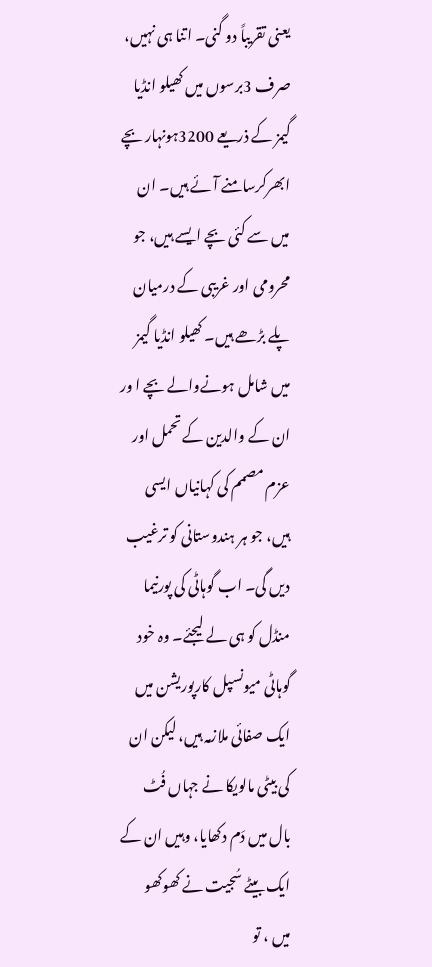یعنی تقریباً دو گنی۔ اتنا ہی نہیں، صرف 3برسوں میں کھیلو انڈیا گیمز کے ذریعے 3200ہونہار بچے ابھرکرسامنے آئے ہیں۔ ان میں سے کئی بچے ایسے ہیں، جو محرومی اور غریبی کے درمیان پلے بڑھے ہیں۔ کھیلو انڈیا گیمز میں شامل ہونےوالے بچے ا ور ان کے والدین کے تحمل اور عزم مصمم کی کہانیاں ایسی ہیں، جو ہر ہندوستانی کو ترغیب دیں گی۔ اب گوہاٹی کی پورنیما منڈل کو ہی لے لیجئے۔ وہ خود گوہاٹی میونسپل کارپوریشن میں ایک صفائی ملازمہ ہیں، لیکن ان کی بیٹی مالویکا نے جہاں فُٹ بال میں دَم دکھایا، وہیں ان کے ایک بیٹے سُجیت نے کھوکھو میں ، تو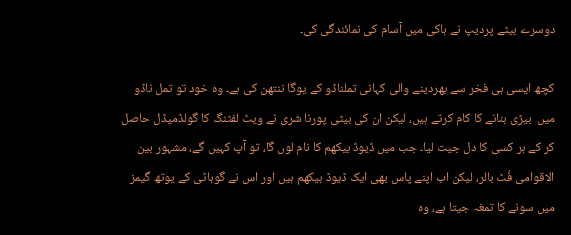دوسرے بیٹے پردیپ نے ہاکی میں آسام کی نمائندگی کی۔

کچھ ایسی ہی فخر سے بھردینے والی کہانی تملناڈو کے یوگا ننتھن کی ہے۔ وہ خود تو تمل ناڈو میں  بیڑی بنانے کا کام کرتے ہیں، لیکن ان کی بیٹی پورنا شری نے ویٹ لفٹنگ کا گولڈمیڈل حاصل کر کے ہر کسی کا دل جیت لیا۔ جب میں ڈیوڈ بیکھم کا نام لوں گا، تو آپ کہیں گے، مشہور بین الاقوامی فُٹ بالر، لیکن اب اپنے پاس بھی ایک ڈیوڈ بیکھم ہیں اور اس نے گوہاٹی کے یوتھ گیمز میں سونے کا تمغہ جیتا ہے، وہ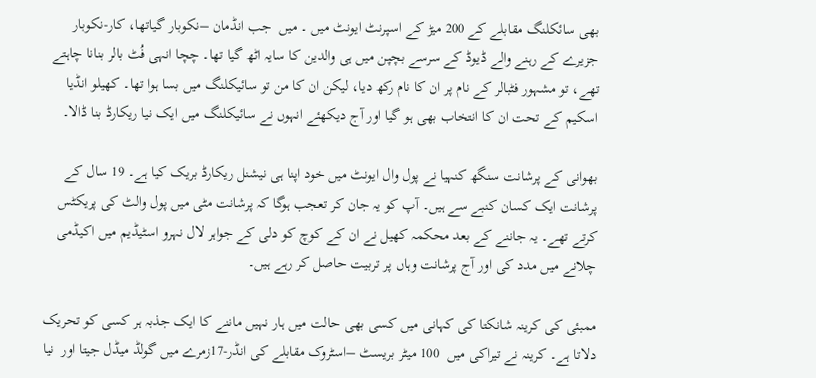بھی سائکلنگ مقابلے کے 200 میڑ کے اسپرنٹ ایونٹ میں ۔ میں  جب انڈمان –نکوبار گیاتھا، کار-نکوبار جزیرے کے رہنے والے ڈیوڈ کے سرسے بچپن میں ہی والدین کا سایہ اٹھ گیا تھا۔ چچا انہی فُٹ بالر بنانا چاہتے تھے، تو مشہور فٹبالر کے نام پر ان کا نام رکھ دیا، لیکن ان کا من تو سائیکلنگ میں بسا ہوا تھا۔ کھیلو انڈیا اسکیم کے تحت ان کا انتخاب بھی ہو گیا اور آج دیکھئے انہوں نے سائیکلنگ میں ایک نیا ریکارڈ بنا ڈالا۔

بھوانی کے پرشانت سنگھ کنہیا نے پول وال ایونٹ میں خود اپنا ہی نیشنل ریکارڈ بریک کیا ہے۔ 19 سال کے پرشانت ایک کسان کنبے سے ہیں۔ آپ کو یہ جان کر تعجب ہوگا کہ پرشانت مٹی میں پول والٹ کی پریکٹس کرتے تھے۔ یہ جاننے کے بعد محکمہ کھیل نے ان کے کوچ کو دلی کے جواہر لال نہرو اسٹیڈیم میں اکیڈمی چلانے میں مدد کی اور آج پرشانت وہاں پر تربیت حاصل کر رہے ہیں۔

ممبئی کی کرینہ شانکتا کی کہانی میں کسی بھی حالت میں ہار نہیں ماننے کا ایک جذبہ ہر کسی کو تحریک دلاتا ہے۔ کرینہ نے تیراکی میں  100 میٹر بریسٹ –اسٹروک مقابلے کی انڈر-17زمرے میں گولڈ میڈل جیتا اور  نیا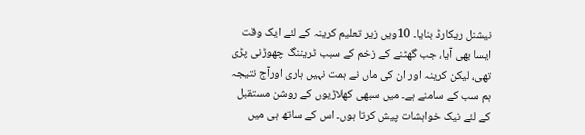نیشنل ریکارڈ بنایا۔ 10ویں زیر تعلیم کرینہ کے لئے ایک وقت ایسا بھی آیا، جب گھٹنے کے زخم کے سبب ٹریننگ چھوڑنی پڑی تھی، لیکن کرینہ اور ان کی ماں نے ہمت نہیں ہاری اورآج نتیجہ ہم سب کے سامنے ہے۔ میں سبھی کھلاڑیوں کے روشن مستقبل کے لئے نیک خواہشات پیش کرتا ہوں۔ اس کے ساتھ ہی میں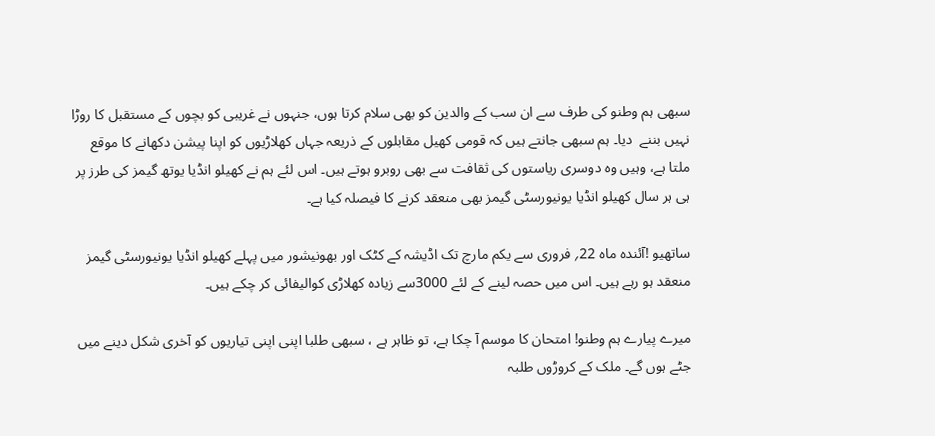سبھی ہم وطنو کی طرف سے ان سب کے والدین کو بھی سلام کرتا ہوں، جنہوں نے غریبی کو بچوں کے مستقبل کا روڑا نہیں بننے  دیا۔ ہم سبھی جانتے ہیں کہ قومی کھیل مقابلوں کے ذریعہ جہاں کھلاڑیوں کو اپنا پیشن دکھانے کا موقع ملتا ہے، وہیں وہ دوسری ریاستوں کی ثقافت سے بھی روبرو ہوتے ہیں۔ اس لئے ہم نے کھیلو انڈیا یوتھ گیمز کی طرز پر ہی ہر سال کھیلو انڈیا یونیورسٹی گیمز بھی منعقد کرنے کا فیصلہ کیا ہے۔

ساتھیو !آئندہ ماہ 22؍ فروری سے یکم مارچ تک اڈیشہ کے کٹک اور بھونیشور میں پہلے کھیلو انڈیا یونیورسٹی گیمز منعقد ہو رہے ہیں۔ اس میں حصہ لینے کے لئے 3000سے زیادہ کھلاڑی کوالیفائی کر چکے ہیں۔

میرے پیارے ہم وطنو! امتحان کا موسم آ چکا ہے، تو ظاہر ہے ، سبھی طلبا اپنی اپنی تیاریوں کو آخری شکل دینے میں جٹے ہوں گے۔ ملک کے کروڑوں طلبہ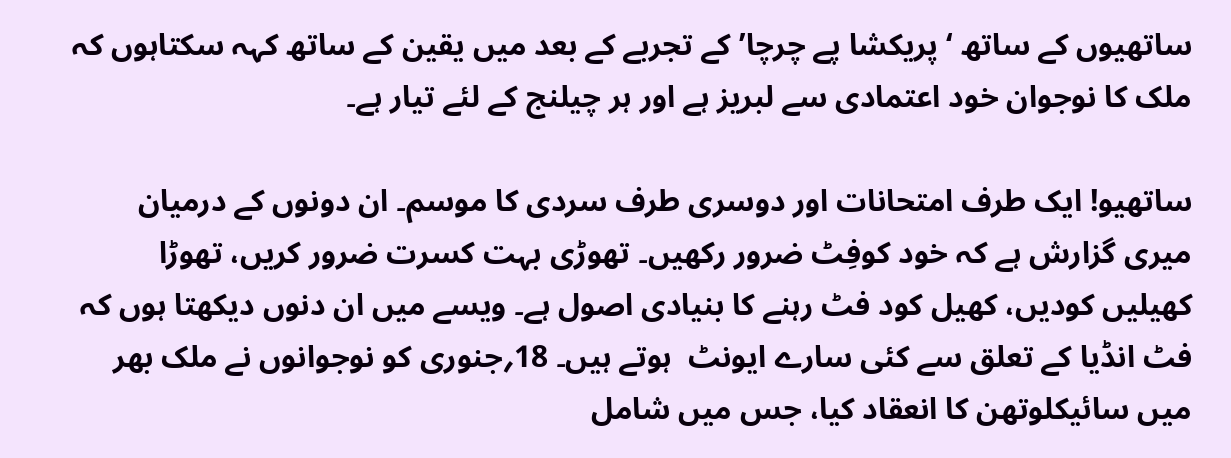ساتھیوں کے ساتھ ‘ پریکشا پے چرچا’ کے تجربے کے بعد میں یقین کے ساتھ کہہ سکتاہوں کہ ملک کا نوجوان خود اعتمادی سے لبریز ہے اور ہر چیلنج کے لئے تیار ہے۔

ساتھیو! ایک طرف امتحانات اور دوسری طرف سردی کا موسم۔ ان دونوں کے درمیان میری گزارش ہے کہ خود کوفِٹ ضرور رکھیں۔ تھوڑی بہت کسرت ضرور کریں، تھوڑا کھیلیں کودیں، کھیل کود فٹ رہنے کا بنیادی اصول ہے۔ ویسے میں ان دنوں دیکھتا ہوں کہ فٹ انڈیا کے تعلق سے کئی سارے ایونٹ  ہوتے ہیں۔ 18؍جنوری کو نوجوانوں نے ملک بھر میں سائیکلوتھن کا انعقاد کیا، جس میں شامل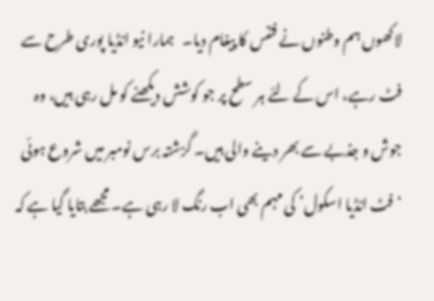لاکھوں ہم وطنوں نے فٹنس کا پیغام دیا۔   ہمارا نیو انڈیا پوری طرح سے فٹ رہے، اس کے لئے ہر سطح پر جو کوشش دیکھنے کو مل رہی ہیں، وہ جوش و جذبے سے بھر دینے والی ہیں۔ گزشتہ برس نومبر میں شروع ہوئی ‘فٹ انڈیا اسکول’ کی مہم بھی اب رنگ لا رہی ہے۔ مجھے بتایا گیا ہے کہ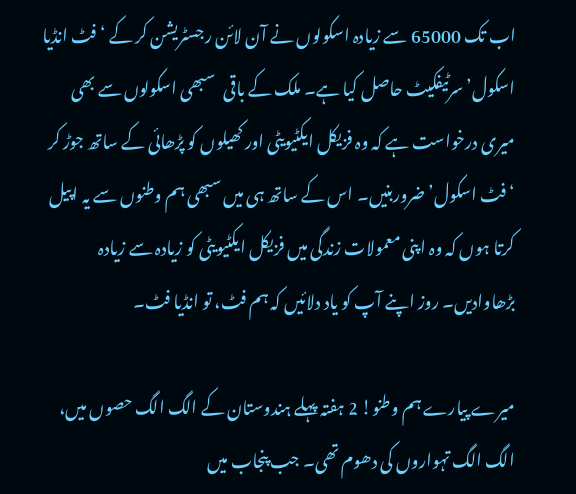اب تک 65000 سے زیادہ اسکولوں نے آن لائن رجسٹریشن کر کے ‘ فٹ انڈیا اسکول’ سرٹیفکیٹ حاصل کیا ہے۔ ملک کے باقی   سبھی اسکولوں سے بھی میری درخواست ہے کہ وہ فزیکل ایکٹیویٹی اور کھیلوں کو پڑھائی کے ساتھ جوڑ کر ‘ فٹ اسکول’ ضروربنیں۔ اس کے ساتھ ہی میں سبھی ہم وطنوں سے یہ اپیل کرتا ہوں کہ وہ اپنی معمولات زندگی میں فزیکل ایکٹیویٹی کو زیادہ سے زیادہ بڑھاوادیں۔ روز اپنے آپ کو یاد دلائیں کہ ہم فٹ، تو انڈیا فٹ۔

میرے پیارے ہم وطنو! 2 ہفتہ پہلے ہندوستان کے الگ الگ حصوں میں، الگ الگ تہواروں کی دھوم تھی۔ جب پنجاب میں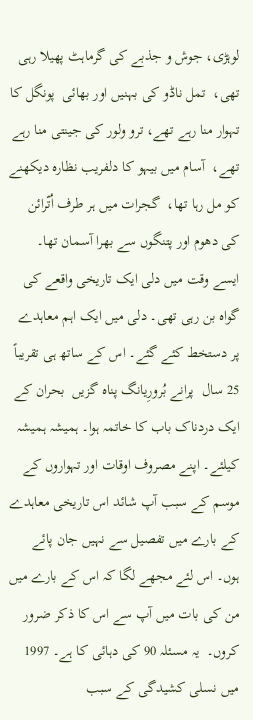لوہڑی، جوش و جذبے کی گرماہٹ پھیلا رہی تھی،  تمل ناڈو کی بہنیں اور بھائی  پونگل کا تہوار منا رہے تھے، ترو ولور کی جینتی منا رہے تھے،  آسام میں بیہو کا دلفریب نظارہ دیکھنے کو مل رہا تھا،  گجرات میں ہر طرف اُتّرائن کی دھوم اور پتنگوں سے بھرا آسمان تھا۔ ایسے وقت میں دلی ایک تاریخی واقعے کی گواہ بن رہی تھی۔ دلی میں ایک اہم معاہدے پر دستخط کئے گئے۔ اس کے ساتھ ہی تقریباً 25 سال  پرانے بُرورِیانگ پناہ گزیں  بحران کے ایک دردناک باب کا خاتمہ ہوا۔ ہمیشہ ہمیشہ کیلئے۔ اپنے مصروف اوقات اور تہواروں کے موسم کے سبب آپ شائد اس تاریخی معاہدے کے بارے میں تفصیل سے نہیں جان پائے ہوں۔ اس لئے مجھے لگا کہ اس کے بارے میں من کی بات میں آپ سے اس کا ذکر ضرور کروں۔  یہ مسئلہ 90 کی دہائی کا ہے۔ 1997 میں نسلی کشیدگی کے سبب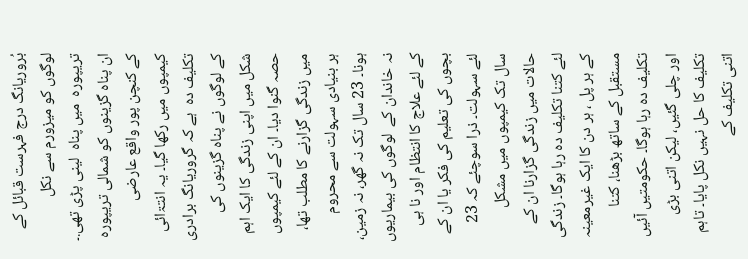بُروریانگ درج فہرست قبائل کے لوگوں کو میزورم سے نکل تریپورہ  میں پناہ  لینی پڑی تھی.۔ ان پناہ گزینوں کو شمالی تریپورہ کے کنچن پور واقع عارضی کیمپوں میں رکھا گیا۔ یہ انتۃائی تکلیف دہ  ہے کہ گروریانگ برادری کے لوگوں نے پناہ گزینوں کی شکل میں اپنی زندگی کا ایک اہم حصہ گنوا دیا۔ ان کے لئے کیمپوں میں زندگی گزارنے کا مطلب تھا، ہر بنیادی سہولت سے محروم  ہونا۔ 23 سال تک نہ گھر، نہ زمین، نہ خاندان کے  لوگوں کی بیماریوں کے لئے علاج کا انتظام اور نا ہی بچوں کی تعلیم کی فکر یا ان کے لئے سہولت۔ ذرا سوچئے کہ 23 سال تک کیمپوں میں مشکل حالات میں زندگی گزارنا ان کے لئے کتنا تکلیف دہ رہا ہوگا۔ زندگی کے ہر پل ، ہر دن کا ایک غیرمعینہ مستقبل کے ساتھ بڑھنا، کتنا تکلیف دہ رہا ہوگا۔ حکومتیں آئیں اور چلی گئیں، لیکن اتنی بڑی تکلیف کا حل نہیں نکل پایا۔ تاہم اتنی تکلیف کے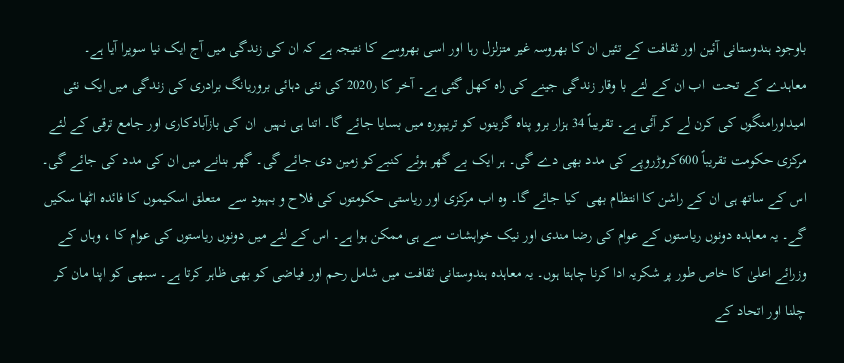باوجود ہندوستانی آئین اور ثقافت کے تئیں ان کا بھروسہ غیر متزلزل رہا اور اسی بھروسے کا نتیجہ ہے کہ ان کی زندگی میں آج ایک نیا سویرا آیا ہے۔ معاہدے کے تحت  اب ان کے لئے با وقار زندگی جینے کی راہ کھل گئی ہے۔ آخر کا ر2020 کی نئی دہائی بروریانگ برادری کی زندگی میں ایک نئی امیداورامنگوں کی کرن لے کر آئی ہے۔ تقریباً 34 ہزار برو پناہ گزینوں کو تریپورہ میں بسایا جائے گا۔ اتنا ہی نہیں  ان کی بازآبادکاری اور جامع ترقی کے لئے مرکزی حکومت تقریباً 600کروڑروپے کی مدد بھی دے گی۔ ہر ایک بے گھر ہوئے کنبےکو زمین دی جائے گی۔ گھر بنانے میں ان کی مدد کی جائے گی۔ اس کے ساتھ ہی ان کے راشن کا انتظام بھی  کیا جائے گا۔ وہ اب مرکزی اور ریاستی حکومتوں کی فلاح و بہبود سے  متعلق اسکیموں کا فائدہ اٹھا سکیں گے۔ یہ معاہدہ دونوں ریاستوں کے عوام کی رضا مندی اور نیک خواہشات سے ہی ممکن ہوا ہے۔ اس کے لئے میں دونوں ریاستوں کی عوام کا ، وہاں کے وزرائے اعلیٰ کا خاص طور پر شکریہ ادا کرنا چاہتا ہوں۔ یہ معاہدہ ہندوستانی ثقافت میں شامل رحم اور فیاضی کو بھی ظاہر کرتا ہے۔ سبھی کو اپنا مان کر چلنا اور اتحاد کے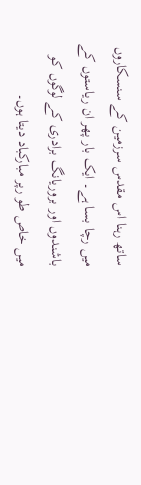ساتھ رہنا اس مقدس سرزمین کے سنسکاروں میں رچا بسا ہے۔ ایک بار پھر ان ریاستوں کے باشندوں اور بروریانگ برادری کے لوگوں کو میں خاص طو رپر مبارکباد دیتا ہوں۔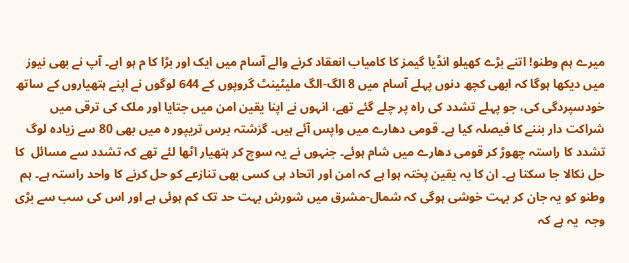میرے ہم وطنو! اتنے بڑے کھیلو انڈیا گیمز کا کامیاب انعقاد کرنے والے آسام میں ایک اور بڑا کا م ہو اہے۔ آپ نے بھی نیوز میں دیکھا ہوگا کہ ابھی کچھ دنوں پہلے آسام میں 8 الگ-الگ ملیٹینٹ گروپوں کے 644 لوگوں نے اپنے ہتھیاروں کے ساتھ خودسپردگی کی، جو پہلے تشدد کی راہ پر چلے گئے تھے، انہوں نے اپنا یقین امن میں جتایا اور ملک کی ترقی میں شراکت دار بننے کا فیصلہ کیا ہے۔ قومی دھارے میں واپس آئے ہیں۔ گزشتہ برس تریپور ہ میں بھی 80 سے زیادہ لوگ تشدد کا راستہ چھوڑ کر قومی دھارے میں شام ہوئے۔ جنہوں نے یہ سوچ کر ہتھیار اٹھا لئے تھے کہ تشدد سے مسائل  کا حل نکالا جا سکتا ہے۔ ان کا یہ یقین پختہ ہوا ہے کہ امن اور اتحاد ہی کسی بھی تنازعے کو حل کرنے کا واحد راستہ ہے۔ ہم وطنو کو یہ جان کر بہت خوشی ہوگی کہ شمال-مشرق میں شورش بہت حد تک کم ہوئی ہے اور اس کی سب سے بڑی وجہ  یہ ہے کہ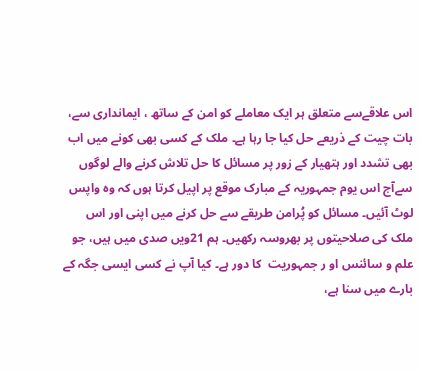اس علاقےسے متعلق ہر ایک معاملے کو امن کے ساتھ ، ایمانداری سے، بات چیت کے ذریعے حل کیا جا رہا ہے۔ ملک کے کسی بھی کونے میں اب بھی تشدد اور ہتھیار کے زور پر مسائل کا حل تلاش کرنے والے لوگوں سےآج اس یوم جمہوریہ کے مبارک موقع پر اپیل کرتا ہوں کہ وہ واپس لوٹ آئیں۔ مسائل کو پُرامن طریقے سے حل کرنے میں اپنی اور اس ملک کی صلاحیتوں پر بھروسہ رکھیں۔ ہم 21ویں صدی میں ہیں، جو علم و سائنس او ر جمہوریت  کا دور ہے۔ کیا آپ نے کسی ایسی جگہ کے بارے میں سنا ہے،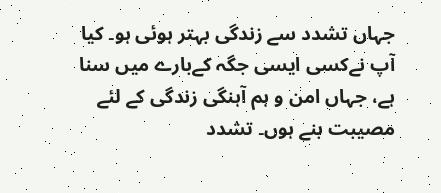جہاں تشدد سے زندگی بہتر ہوئی ہو۔ کیا آپ نےکسی ایسی جگہ کےبارے میں سنا ہے، جہاں امن و ہم آہنگی زندگی کے لئے مصیبت بنے ہوں۔ تشدد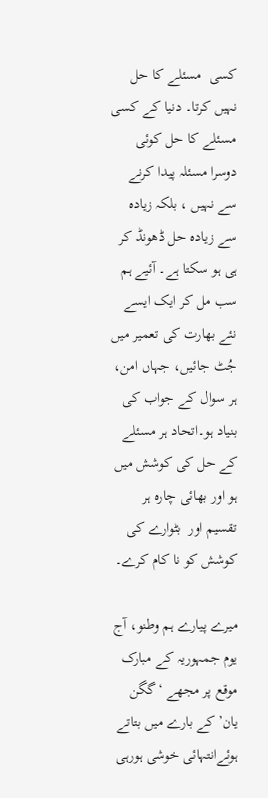کسی  مسئلے کا حل نہیں کرتا۔ دنیا کے کسی مسئلے کا حل کوئی دوسرا مسئلہ پیدا کرنے سے نہیں ، بلکہ زیادہ سے زیادہ حل ڈھونڈ کر ہی ہو سکتا ہے۔ آئیے ہم سب مل کر ایک ایسے نئے بھارت کی تعمیر میں جُٹ جائیں، جہاں امن، ہر سوال کے جواب کی بنیاد ہو۔اتحاد ہر مسئلے کے حل کی کوشش میں ہو اور بھائی چارہ ہر تقسیم اور  بٹوارے کی کوشش کو نا کام کرے۔

میرے پیارے ہم وطنو، آج یوم جمہوریہ کے مبارک موقع پر مجھے ‘گگن یان’ کے بارے میں بتاتے ہوئےانتہائی خوشی ہورہی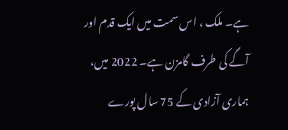ہے۔ ملک ، اس سمت میں ایک قدم اور آگے کی طرف گامزن ہے۔ 2022 میں، ہماری آزادی کے 75 سال پورے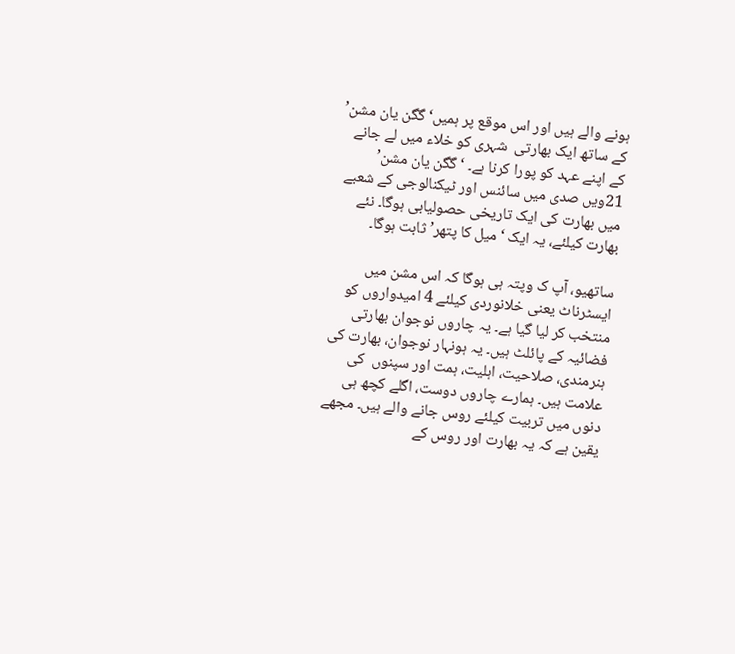ہونے والے ہیں اور اس موقع پر ہمیں‘ گگن یان مشن’ کے ساتھ ایک بھارتی  شہری کو خلاء میں لے جانے کے اپنے عہد کو پورا کرنا ہے۔ ‘ گگن یان مشن’ 21ویں صدی میں سائنس اور ٹیکنالوجی کے شعبے میں بھارت کی ایک تاریخی حصولیابی ہوگا۔ نئے بھارت کیلئے، یہ ایک ‘میل کا پتھر’ ثابت ہوگا۔

ساتھیو، آپ ک وپتہ ہی ہوگا کہ اس مشن میں ایسٹرناٹ یعنی خلانوردی کیلئے 4 امیدواروں کو منتخب کر لیا گیا ہے۔ یہ چاروں نوجوان بھارتی فضائیہ کے پائلٹ ہیں۔ یہ ہونہار نوجوان، بھارت کی ہنرمندی، صلاحیت، اہلیت، ہمت اور سپنوں  کی علامت ہیں۔ ہمارے چاروں دوست، اگلے کچھ ہی دنوں میں تربیت کیلئے روس جانے والے ہیں۔ مجھے یقین ہے کہ یہ بھارت اور روس کے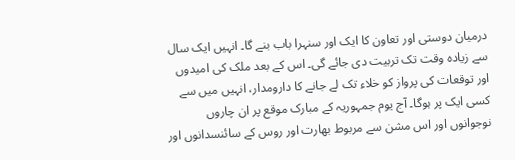درمیان دوستی اور تعاون کا ایک اور سنہرا باب بنے گا۔ انہیں ایک سال سے زیادہ وقت تک تربیت دی جائے گی۔ اس کے بعد ملک کی امیدوں اور توقعات کی پرواز کو خلاء تک لے جانے کا دارومدار، انہیں میں سے کسی ایک پر ہوگا۔ آج یوم جمہوریہ کے مبارک موقع پر ان چاروں نوجوانوں اور اس مشن سے مربوط بھارت اور روس کے سائنسدانوں اور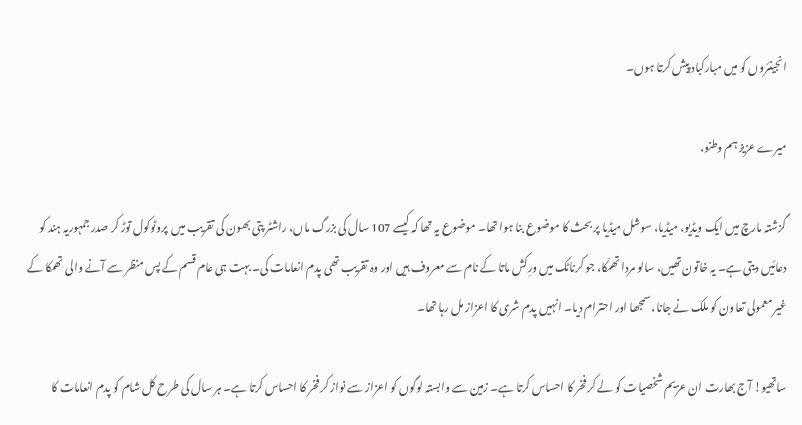انجینئروں کو میں مبارکباد پیش کرتا ہوں۔

میرے عزیز ہم وطنو،

گزشتہ مارچ میں ایک ویڈیو، میڈیا، سوشل میڈیا پر بحث کا موضوع بنا ہوا تھا۔ موضوع یہ تھا کہ کیسے 107 سال کی بزرگ ماں، راشٹر پتی بھون کی تقریب میں  پروٹوکول توڑ کر صدر جمہوریہ ہند کو دعائیں دیتی ہے۔ یہ خاتون تھیں، سالو مردا تھمکّا، جو کرناٹک میں ورِکش ماتا کے نام سے معروف ہیں اور وہ تقریب تھی پدم انعامات کی۔ بہت ہی عام قسم کے پس منظر سے آنے والی تھمکا کے غیر معمولی تعاون کو ملک نے جانا، سمجھا اور احترام دیا۔ انہیں پدم شری کا اعزاز مل رہا تھا۔

ساتھیو! آج بھارت ان عزیم شخصیات کو لے کر فخر کا احساس کرتا ہے۔ زمین سے وابستہ لوگوں کو اعزاز سے نواز کر فخر کا احساس کرتا ہے۔ ہر سال کی طرح کل شام کو پدم انعامات کا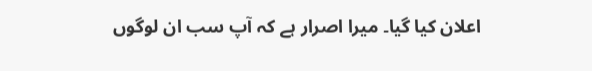اعلان کیا گیا۔ میرا اصرار ہے کہ آپ سب ان لوگوں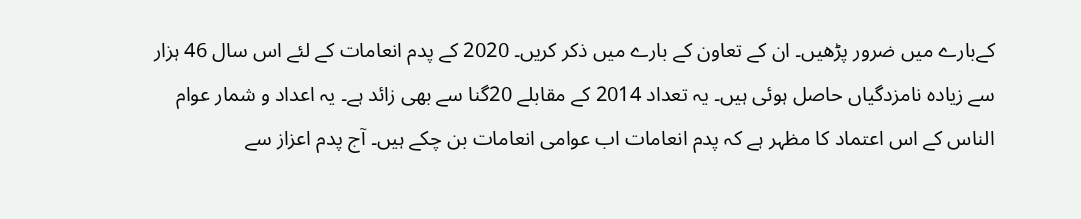کےبارے میں ضرور پڑھیں۔ ان کے تعاون کے بارے میں ذکر کریں۔ 2020 کے پدم انعامات کے لئے اس سال 46 ہزار سے زیادہ نامزدگیاں حاصل ہوئی ہیں۔ یہ تعداد 2014 کے مقابلے 20گنا سے بھی زائد ہے۔ یہ اعداد و شمار عوام الناس کے اس اعتماد کا مظہر ہے کہ پدم انعامات اب عوامی انعامات بن چکے ہیں۔ آج پدم اعزاز سے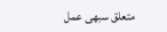متعلق سبھی عمل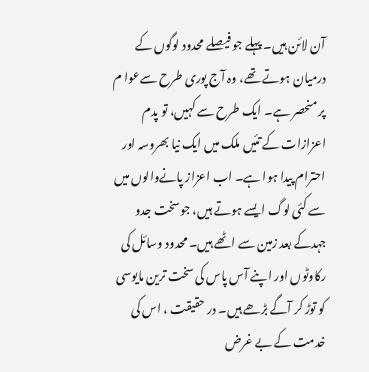آن لائن ہیں۔ پہلے جو فیصلے محدود لوگوں کے درمیان ہوتے تھے، وہ آج پوری طرح سےعوا م پر منحصر ہے۔ ایک طرح سے کہیں، تو پدم اعزازات کے تئیں ملک میں ایک نیا بھروسہ اور احترام پیدا ہوا ہے۔ اب اعزاز پانےوالوں میں سے کئی لوگ ایسے ہوتے ہیں، جوسخت جدو جہدکے بعد زمین سے اٹھے ہیں۔ محدود وسائل کی رکاوٹوں اور اپنے آس پاس کی سخت ترین مایوسی کو توڑ کر آگے بڑھے ہیں۔ در حقیقت ، اس کی خدمت کے بے غرض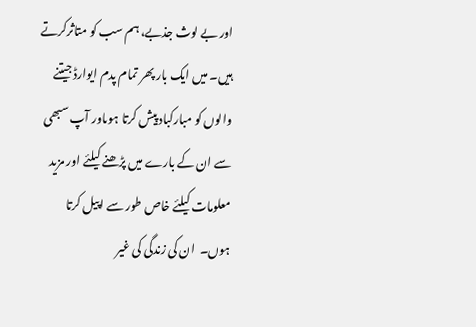اور بے لوث جذبے، ہم سب کو متاثرکرتے ہیں۔ میں ایک بار پھر تمام پدم ایوارڈ جیتنے والوں کو مبارکباد پیش کرتا ہوںاور آپ سبھی سے ان کے بارے میں پڑھنے کیلئے اور مزید معلومات کیلئے خاص طور سے اپیل کرتا ہوں۔  ان کی زندگی کی غیر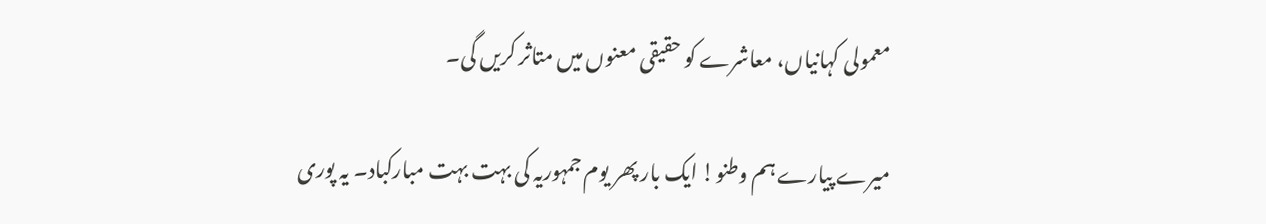معمولی کہانیاں، معاشرے کو حقیقی معنوں میں متاثر کریں گی۔

میرے پیارے ہم وطنو! ایک بار پھر یوم جمہوریہ کی بہت بہت مبارکباد۔ یہ پوری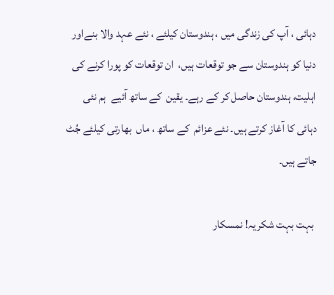دہائی ، آپ کی زندگی میں ، ہندوستان کیلئے ، نئے عہد والا بنےاور دنیا کو ہندوستان سے جو توقعات ہیں،  ان توقعات کو پورا کرنے کی اہلیت، ہندوستان حاصل کر کے رہے۔ یقین  کے ساتھ آئیے  ہم نئی دہائی کا آغاز کرتے ہیں۔ نئے عزائم  کے ساتھ ، ماں  بھارتی کیلئے جُٹ جاتے ہیں۔

 بہت بہت شکریہ! نمسکار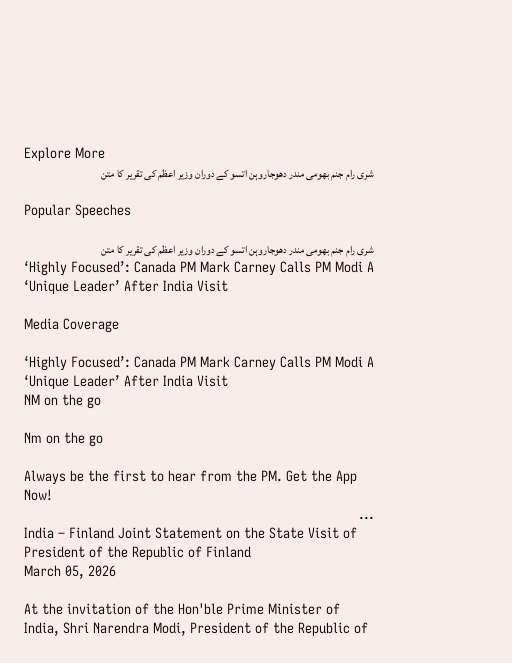Explore More
شری رام جنم بھومی مندر دھوجاروہن اتسو کے دوران وزیر اعظم کی تقریر کا متن

Popular Speeches

شری رام جنم بھومی مندر دھوجاروہن اتسو کے دوران وزیر اعظم کی تقریر کا متن
‘Highly Focused’: Canada PM Mark Carney Calls PM Modi A ‘Unique Leader’ After India Visit

Media Coverage

‘Highly Focused’: Canada PM Mark Carney Calls PM Modi A ‘Unique Leader’ After India Visit
NM on the go

Nm on the go

Always be the first to hear from the PM. Get the App Now!
...
India – Finland Joint Statement on the State Visit of President of the Republic of Finland
March 05, 2026

At the invitation of the Hon'ble Prime Minister of India, Shri Narendra Modi, President of the Republic of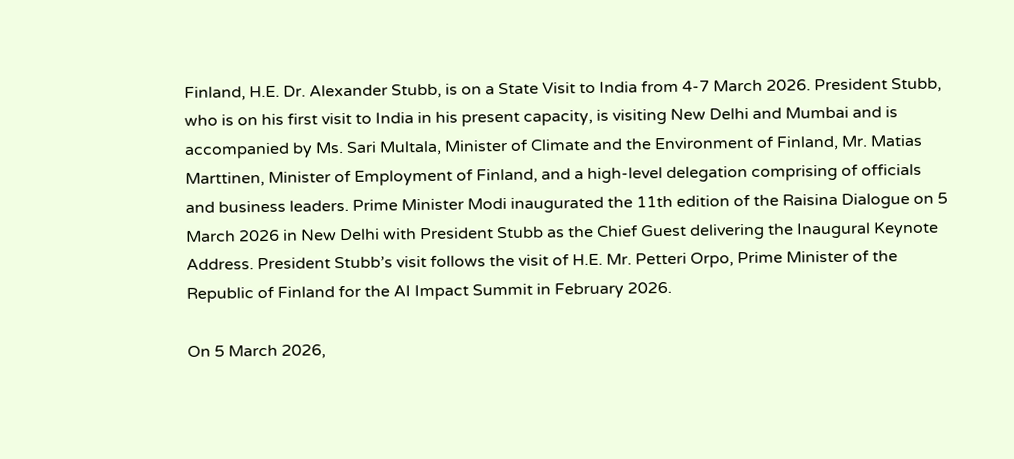Finland, H.E. Dr. Alexander Stubb, is on a State Visit to India from 4-7 March 2026. President Stubb, who is on his first visit to India in his present capacity, is visiting New Delhi and Mumbai and is accompanied by Ms. Sari Multala, Minister of Climate and the Environment of Finland, Mr. Matias Marttinen, Minister of Employment of Finland, and a high-level delegation comprising of officials and business leaders. Prime Minister Modi inaugurated the 11th edition of the Raisina Dialogue on 5 March 2026 in New Delhi with President Stubb as the Chief Guest delivering the Inaugural Keynote Address. President Stubb’s visit follows the visit of H.E. Mr. Petteri Orpo, Prime Minister of the Republic of Finland for the AI Impact Summit in February 2026.

On 5 March 2026,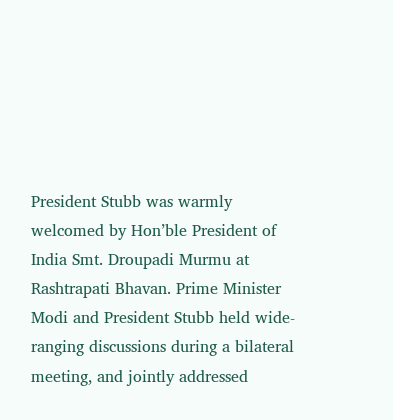President Stubb was warmly welcomed by Hon’ble President of India Smt. Droupadi Murmu at Rashtrapati Bhavan. Prime Minister Modi and President Stubb held wide-ranging discussions during a bilateral meeting, and jointly addressed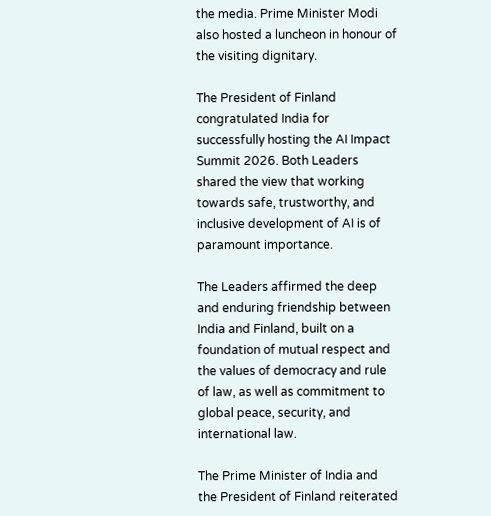the media. Prime Minister Modi also hosted a luncheon in honour of the visiting dignitary.

The President of Finland congratulated India for successfully hosting the AI Impact Summit 2026. Both Leaders shared the view that working towards safe, trustworthy, and inclusive development of AI is of paramount importance.

The Leaders affirmed the deep and enduring friendship between India and Finland, built on a foundation of mutual respect and the values of democracy and rule of law, as well as commitment to global peace, security, and international law.

The Prime Minister of India and the President of Finland reiterated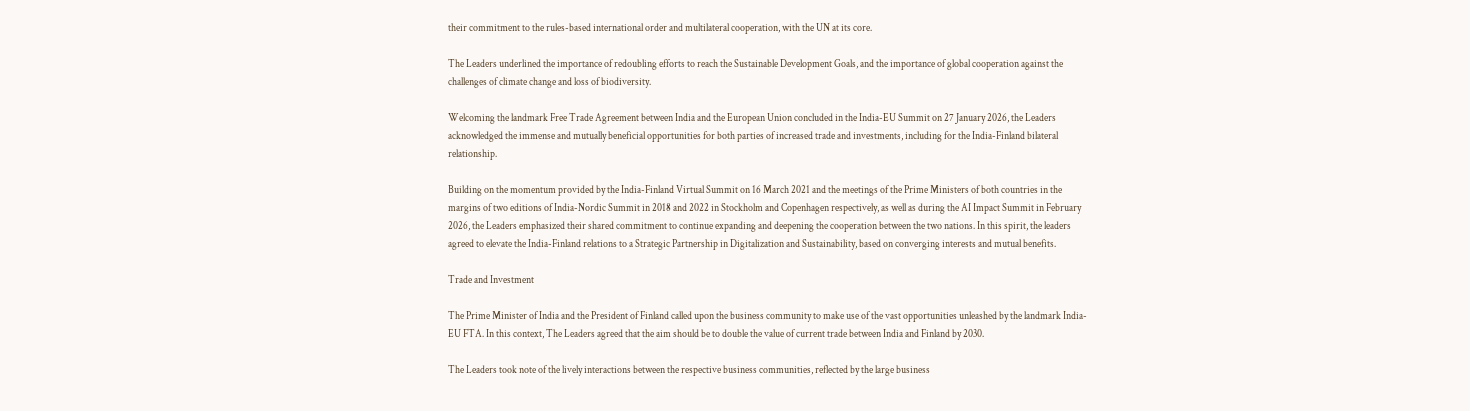their commitment to the rules-based international order and multilateral cooperation, with the UN at its core.

The Leaders underlined the importance of redoubling efforts to reach the Sustainable Development Goals, and the importance of global cooperation against the challenges of climate change and loss of biodiversity.

Welcoming the landmark Free Trade Agreement between India and the European Union concluded in the India-EU Summit on 27 January 2026, the Leaders acknowledged the immense and mutually beneficial opportunities for both parties of increased trade and investments, including for the India-Finland bilateral relationship.

Building on the momentum provided by the India-Finland Virtual Summit on 16 March 2021 and the meetings of the Prime Ministers of both countries in the margins of two editions of India-Nordic Summit in 2018 and 2022 in Stockholm and Copenhagen respectively, as well as during the AI Impact Summit in February 2026, the Leaders emphasized their shared commitment to continue expanding and deepening the cooperation between the two nations. In this spirit, the leaders agreed to elevate the India-Finland relations to a Strategic Partnership in Digitalization and Sustainability, based on converging interests and mutual benefits.

Trade and Investment

The Prime Minister of India and the President of Finland called upon the business community to make use of the vast opportunities unleashed by the landmark India-EU FTA. In this context, The Leaders agreed that the aim should be to double the value of current trade between India and Finland by 2030.

The Leaders took note of the lively interactions between the respective business communities, reflected by the large business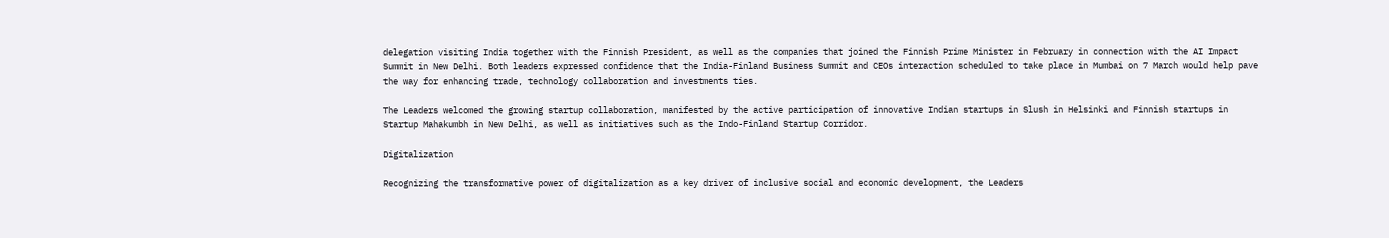delegation visiting India together with the Finnish President, as well as the companies that joined the Finnish Prime Minister in February in connection with the AI Impact Summit in New Delhi. Both leaders expressed confidence that the India-Finland Business Summit and CEOs interaction scheduled to take place in Mumbai on 7 March would help pave the way for enhancing trade, technology collaboration and investments ties.

The Leaders welcomed the growing startup collaboration, manifested by the active participation of innovative Indian startups in Slush in Helsinki and Finnish startups in Startup Mahakumbh in New Delhi, as well as initiatives such as the Indo-Finland Startup Corridor.

Digitalization

Recognizing the transformative power of digitalization as a key driver of inclusive social and economic development, the Leaders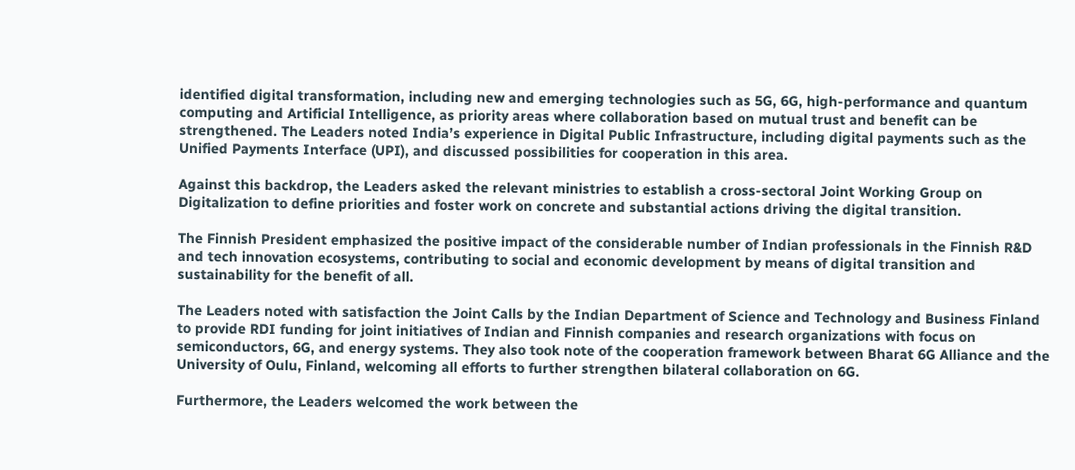identified digital transformation, including new and emerging technologies such as 5G, 6G, high-performance and quantum computing and Artificial Intelligence, as priority areas where collaboration based on mutual trust and benefit can be strengthened. The Leaders noted India’s experience in Digital Public Infrastructure, including digital payments such as the Unified Payments Interface (UPI), and discussed possibilities for cooperation in this area.

Against this backdrop, the Leaders asked the relevant ministries to establish a cross-sectoral Joint Working Group on Digitalization to define priorities and foster work on concrete and substantial actions driving the digital transition.

The Finnish President emphasized the positive impact of the considerable number of Indian professionals in the Finnish R&D and tech innovation ecosystems, contributing to social and economic development by means of digital transition and sustainability for the benefit of all.

The Leaders noted with satisfaction the Joint Calls by the Indian Department of Science and Technology and Business Finland to provide RDI funding for joint initiatives of Indian and Finnish companies and research organizations with focus on semiconductors, 6G, and energy systems. They also took note of the cooperation framework between Bharat 6G Alliance and the University of Oulu, Finland, welcoming all efforts to further strengthen bilateral collaboration on 6G.

Furthermore, the Leaders welcomed the work between the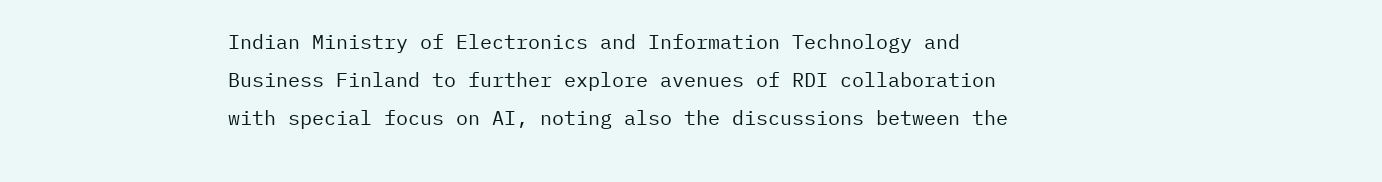Indian Ministry of Electronics and Information Technology and Business Finland to further explore avenues of RDI collaboration with special focus on AI, noting also the discussions between the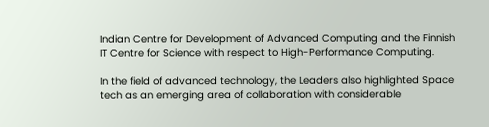Indian Centre for Development of Advanced Computing and the Finnish IT Centre for Science with respect to High-Performance Computing.

In the field of advanced technology, the Leaders also highlighted Space tech as an emerging area of collaboration with considerable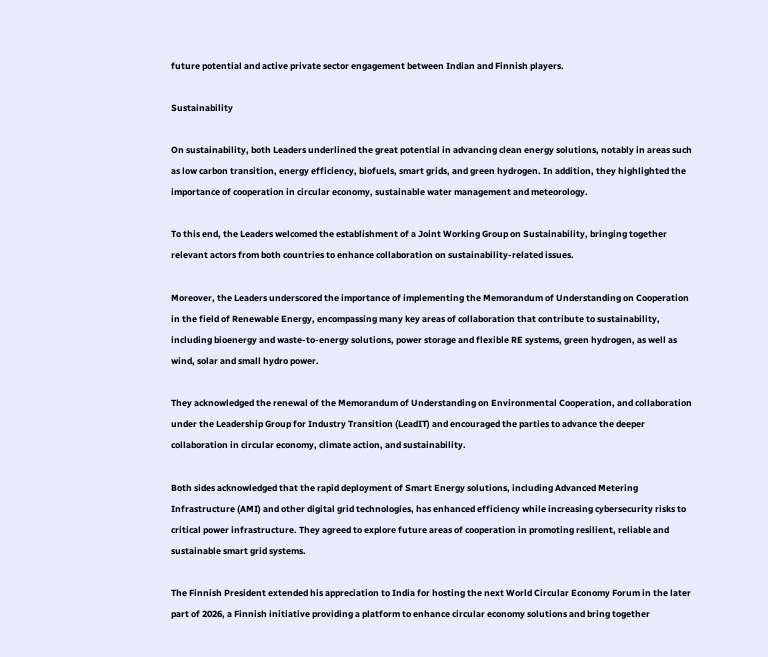future potential and active private sector engagement between Indian and Finnish players.

Sustainability

On sustainability, both Leaders underlined the great potential in advancing clean energy solutions, notably in areas such as low carbon transition, energy efficiency, biofuels, smart grids, and green hydrogen. In addition, they highlighted the importance of cooperation in circular economy, sustainable water management and meteorology.

To this end, the Leaders welcomed the establishment of a Joint Working Group on Sustainability, bringing together relevant actors from both countries to enhance collaboration on sustainability-related issues.

Moreover, the Leaders underscored the importance of implementing the Memorandum of Understanding on Cooperation in the field of Renewable Energy, encompassing many key areas of collaboration that contribute to sustainability, including bioenergy and waste-to-energy solutions, power storage and flexible RE systems, green hydrogen, as well as wind, solar and small hydro power.

They acknowledged the renewal of the Memorandum of Understanding on Environmental Cooperation, and collaboration under the Leadership Group for Industry Transition (LeadIT) and encouraged the parties to advance the deeper collaboration in circular economy, climate action, and sustainability.

Both sides acknowledged that the rapid deployment of Smart Energy solutions, including Advanced Metering Infrastructure (AMI) and other digital grid technologies, has enhanced efficiency while increasing cybersecurity risks to critical power infrastructure. They agreed to explore future areas of cooperation in promoting resilient, reliable and sustainable smart grid systems.

The Finnish President extended his appreciation to India for hosting the next World Circular Economy Forum in the later part of 2026, a Finnish initiative providing a platform to enhance circular economy solutions and bring together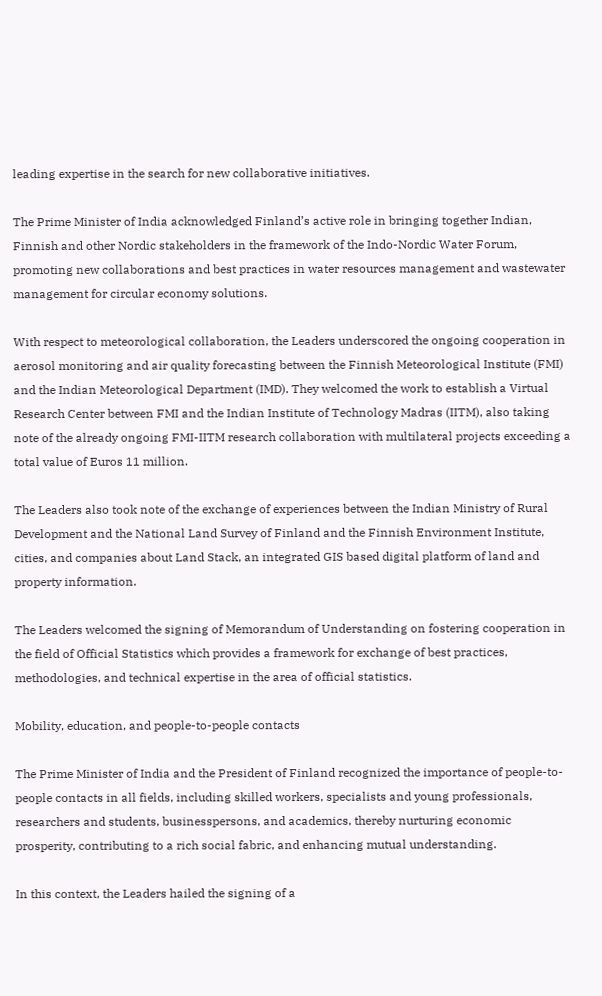leading expertise in the search for new collaborative initiatives.

The Prime Minister of India acknowledged Finland’s active role in bringing together Indian, Finnish and other Nordic stakeholders in the framework of the Indo-Nordic Water Forum, promoting new collaborations and best practices in water resources management and wastewater management for circular economy solutions.

With respect to meteorological collaboration, the Leaders underscored the ongoing cooperation in aerosol monitoring and air quality forecasting between the Finnish Meteorological Institute (FMI) and the Indian Meteorological Department (IMD). They welcomed the work to establish a Virtual Research Center between FMI and the Indian Institute of Technology Madras (IITM), also taking note of the already ongoing FMI-IITM research collaboration with multilateral projects exceeding a total value of Euros 11 million.

The Leaders also took note of the exchange of experiences between the Indian Ministry of Rural Development and the National Land Survey of Finland and the Finnish Environment Institute, cities, and companies about Land Stack, an integrated GIS based digital platform of land and property information.

The Leaders welcomed the signing of Memorandum of Understanding on fostering cooperation in the field of Official Statistics which provides a framework for exchange of best practices, methodologies, and technical expertise in the area of official statistics.

Mobility, education, and people-to-people contacts

The Prime Minister of India and the President of Finland recognized the importance of people-to-people contacts in all fields, including skilled workers, specialists and young professionals, researchers and students, businesspersons, and academics, thereby nurturing economic prosperity, contributing to a rich social fabric, and enhancing mutual understanding.

In this context, the Leaders hailed the signing of a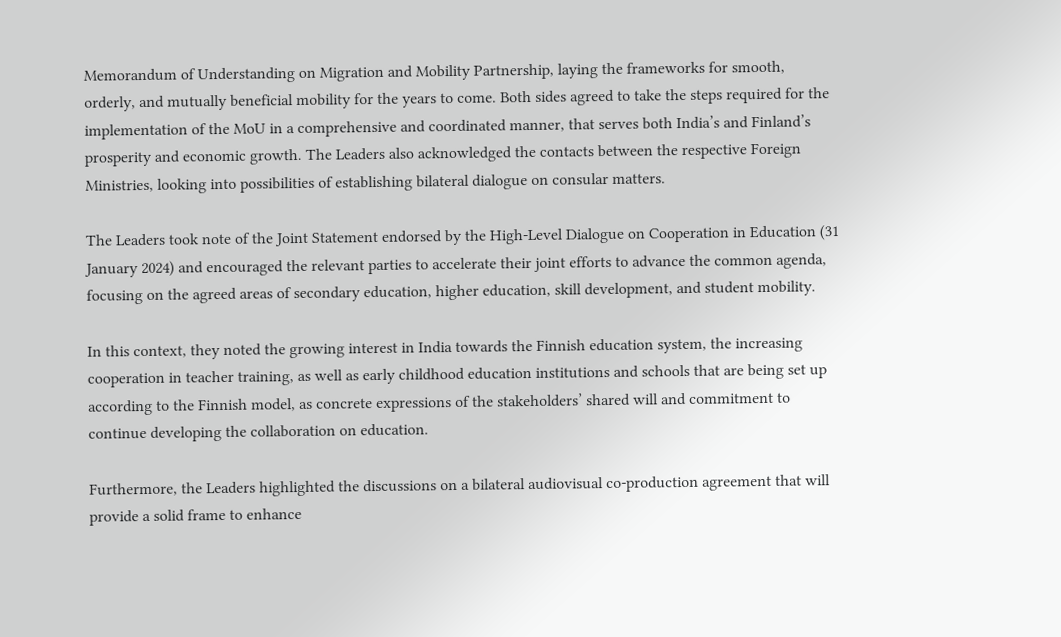Memorandum of Understanding on Migration and Mobility Partnership, laying the frameworks for smooth, orderly, and mutually beneficial mobility for the years to come. Both sides agreed to take the steps required for the implementation of the MoU in a comprehensive and coordinated manner, that serves both India’s and Finland’s prosperity and economic growth. The Leaders also acknowledged the contacts between the respective Foreign Ministries, looking into possibilities of establishing bilateral dialogue on consular matters.

The Leaders took note of the Joint Statement endorsed by the High-Level Dialogue on Cooperation in Education (31 January 2024) and encouraged the relevant parties to accelerate their joint efforts to advance the common agenda, focusing on the agreed areas of secondary education, higher education, skill development, and student mobility.

In this context, they noted the growing interest in India towards the Finnish education system, the increasing cooperation in teacher training, as well as early childhood education institutions and schools that are being set up according to the Finnish model, as concrete expressions of the stakeholders’ shared will and commitment to continue developing the collaboration on education.

Furthermore, the Leaders highlighted the discussions on a bilateral audiovisual co-production agreement that will provide a solid frame to enhance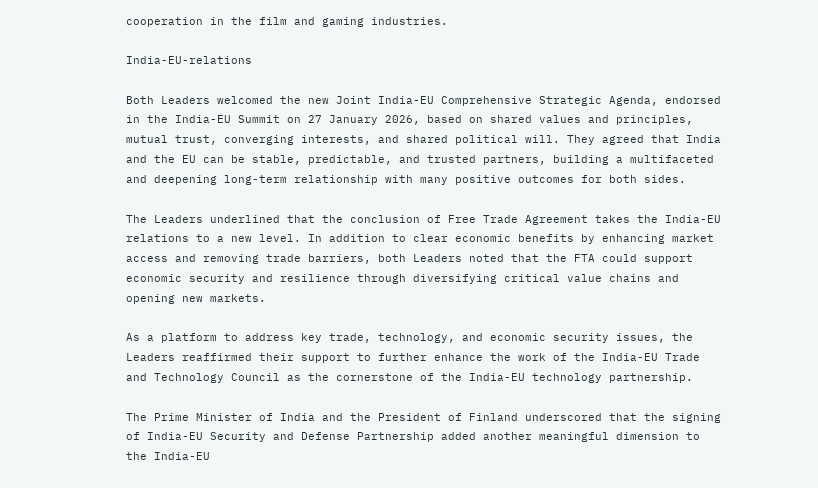cooperation in the film and gaming industries.

India-EU-relations

Both Leaders welcomed the new Joint India-EU Comprehensive Strategic Agenda, endorsed in the India-EU Summit on 27 January 2026, based on shared values and principles, mutual trust, converging interests, and shared political will. They agreed that India and the EU can be stable, predictable, and trusted partners, building a multifaceted and deepening long-term relationship with many positive outcomes for both sides.

The Leaders underlined that the conclusion of Free Trade Agreement takes the India-EU relations to a new level. In addition to clear economic benefits by enhancing market access and removing trade barriers, both Leaders noted that the FTA could support economic security and resilience through diversifying critical value chains and opening new markets.

As a platform to address key trade, technology, and economic security issues, the Leaders reaffirmed their support to further enhance the work of the India-EU Trade and Technology Council as the cornerstone of the India-EU technology partnership.

The Prime Minister of India and the President of Finland underscored that the signing of India-EU Security and Defense Partnership added another meaningful dimension to the India-EU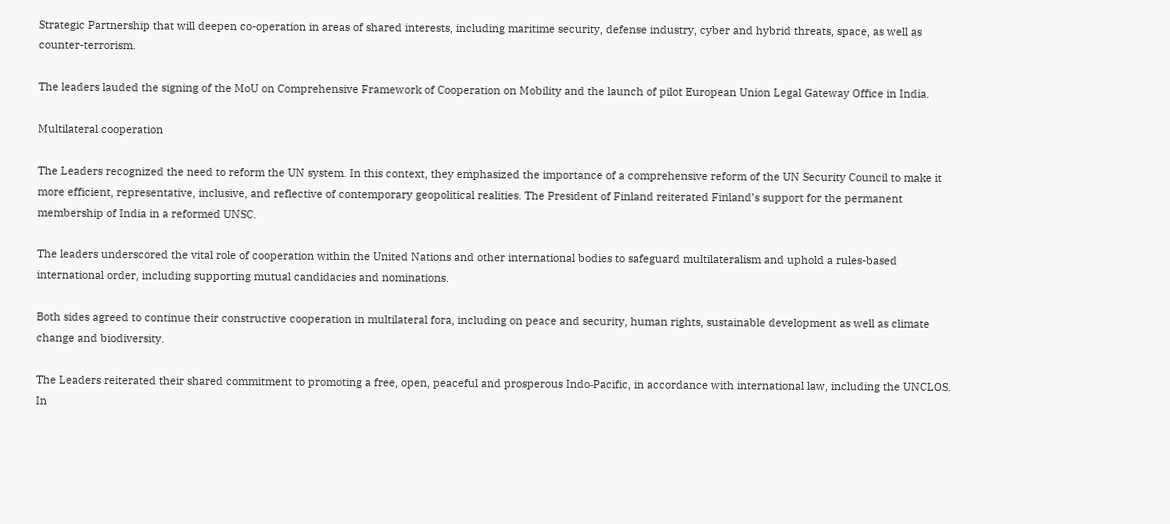Strategic Partnership that will deepen co-operation in areas of shared interests, including maritime security, defense industry, cyber and hybrid threats, space, as well as counter-terrorism.

The leaders lauded the signing of the MoU on Comprehensive Framework of Cooperation on Mobility and the launch of pilot European Union Legal Gateway Office in India.

Multilateral cooperation

The Leaders recognized the need to reform the UN system. In this context, they emphasized the importance of a comprehensive reform of the UN Security Council to make it more efficient, representative, inclusive, and reflective of contemporary geopolitical realities. The President of Finland reiterated Finland’s support for the permanent membership of India in a reformed UNSC.

The leaders underscored the vital role of cooperation within the United Nations and other international bodies to safeguard multilateralism and uphold a rules-based international order, including supporting mutual candidacies and nominations.

Both sides agreed to continue their constructive cooperation in multilateral fora, including on peace and security, human rights, sustainable development as well as climate change and biodiversity.

The Leaders reiterated their shared commitment to promoting a free, open, peaceful and prosperous Indo‑Pacific, in accordance with international law, including the UNCLOS. In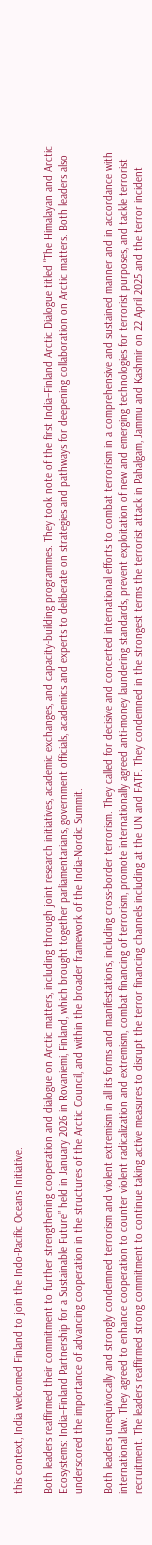this context, India welcomed Finland to join the Indo-Pacific Oceans Initiative.

Both leaders reaffirmed their commitment to further strengthening cooperation and dialogue on Arctic matters, including through joint research initiatives, academic exchanges, and capacity-building programmes. They took note of the first India–Finland Arctic Dialogue titled "The Himalayan and Arctic Ecosystems: India–Finland Partnership for a Sustainable Future” held in January 2026 in Rovaniemi, Finland, which brought together parliamentarians, government officials, academics and experts to deliberate on strategies and pathways for deepening collaboration on Arctic matters. Both leaders also underscored the importance of advancing cooperation in the structures of the Arctic Council, and within the broader framework of the India-Nordic Summit.

Both leaders unequivocally and strongly condemned terrorism and violent extremism in all its forms and manifestations, including cross-border terrorism. They called for decisive and concerted international efforts to combat terrorism in a comprehensive and sustained manner and in accordance with international law. They agreed to enhance cooperation to counter violent radicalization and extremism, combat financing of terrorism, promote internationally agreed anti‑money laundering standards, prevent exploitation of new and emerging technologies for terrorist purposes, and tackle terrorist recruitment. The leaders reaffirmed strong commitment to continue taking active measures to disrupt the terror financing channels including at the UN and FATF. They condemned in the strongest terms the terrorist attack in Pahalgam, Jammu and Kashmir on 22 April 2025 and the terror incident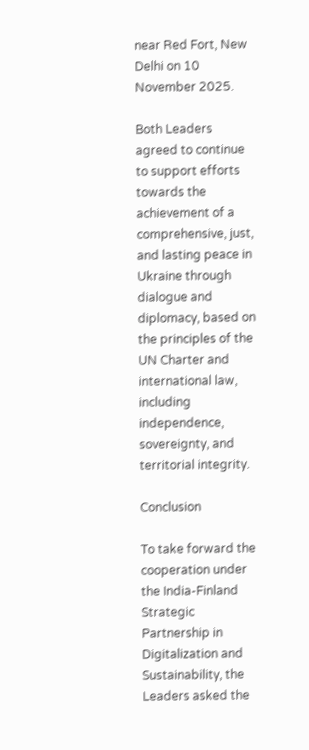near Red Fort, New Delhi on 10 November 2025.

Both Leaders agreed to continue to support efforts towards the achievement of a comprehensive, just, and lasting peace in Ukraine through dialogue and diplomacy, based on the principles of the UN Charter and international law, including independence, sovereignty, and territorial integrity.

Conclusion

To take forward the cooperation under the India-Finland Strategic Partnership in Digitalization and Sustainability, the Leaders asked the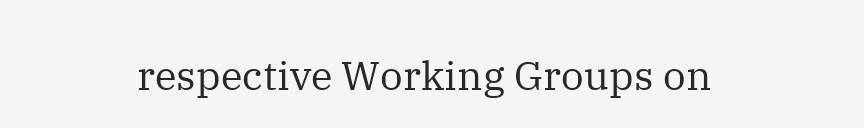respective Working Groups on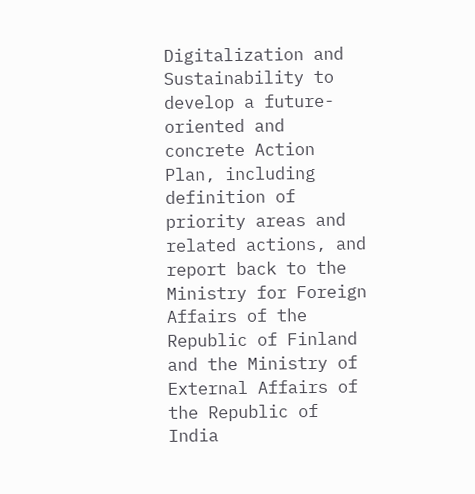Digitalization and Sustainability to develop a future-oriented and concrete Action Plan, including definition of priority areas and related actions, and report back to the Ministry for Foreign Affairs of the Republic of Finland and the Ministry of External Affairs of the Republic of India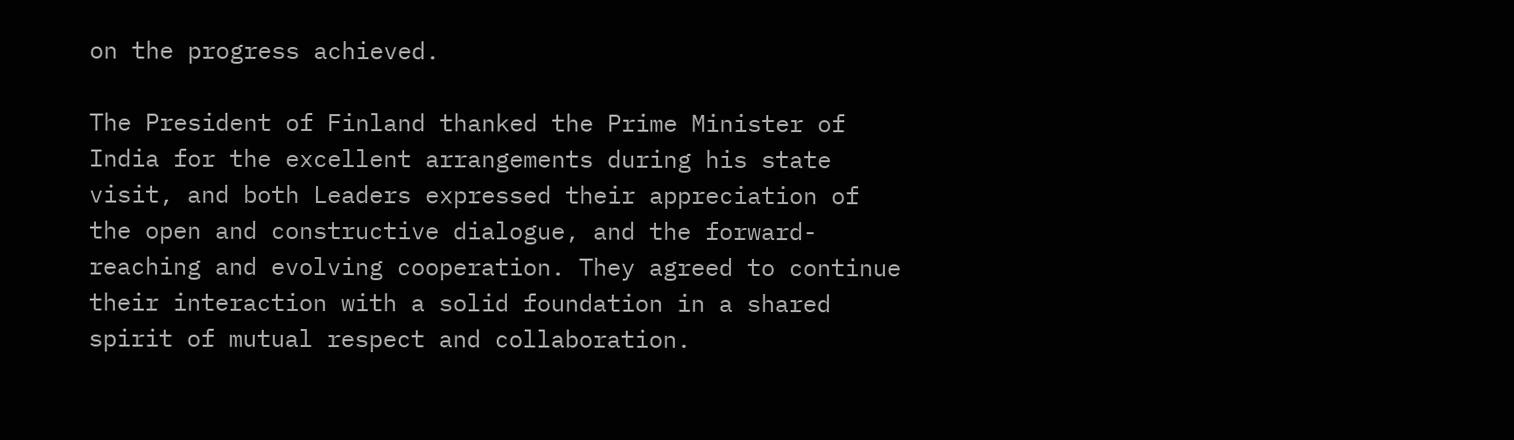on the progress achieved.

The President of Finland thanked the Prime Minister of India for the excellent arrangements during his state visit, and both Leaders expressed their appreciation of the open and constructive dialogue, and the forward-reaching and evolving cooperation. They agreed to continue their interaction with a solid foundation in a shared spirit of mutual respect and collaboration.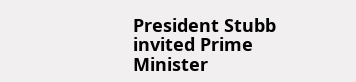President Stubb invited Prime Minister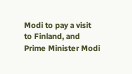Modi to pay a visit to Finland, and Prime Minister Modi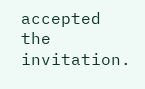accepted the invitation.